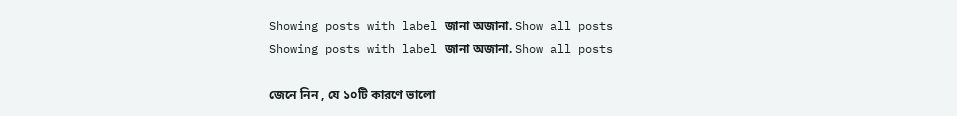Showing posts with label জানা অজানা. Show all posts
Showing posts with label জানা অজানা. Show all posts

জেনে নিন , যে ১০টি কারণে ভালো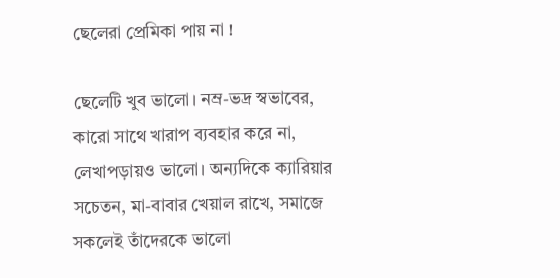ছেলেরা প্রেমিকা পায় না !

ছেলেটি খুব ভালো। নম্র-ভদ্র স্বভাবের, কারো সাথে খারাপ ব্যবহার করে না, লেখাপড়ায়ও ভালো। অন্যদিকে ক্যারিয়ার সচেতন, মা-বাবার খেয়াল রাখে, সমাজে সকলেই তাঁদেরকে ভালো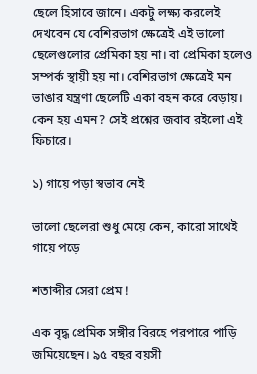ছেলে হিসাবে জানে। একটু লক্ষ্য করলেই দেখবেন যে বেশিরভাগ ক্ষেত্রেই এই ভালো ছেলেগুলোর প্রেমিকা হয় না। বা প্রেমিকা হলেও সম্পর্ক স্থায়ী হয় না। বেশিরভাগ ক্ষেত্রেই মন ভাঙার যন্ত্রণা ছেলেটি একা বহন করে বেড়ায়। কেন হয় এমন? সেই প্রশ্নের জবাব রইলো এই ফিচারে।

১) গায়ে পড়া স্বভাব নেই

ভালো ছেলেরা শুধু মেয়ে কেন, কারো সাথেই গায়ে পড়ে

শতাব্দীর সেরা প্রেম !

এক বৃদ্ধ প্রেমিক সঙ্গীর বিরহে পরপারে পাড়ি জমিয়েছেন। ৯৫ বছর বয়সী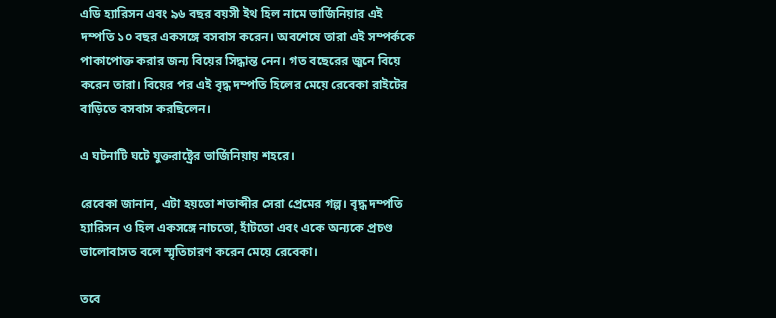এডি হ্যারিসন এবং ৯৬ বছর বয়সী ইথ হিল নামে ভার্জিনিয়ার এই দম্পতি ১০ বছর একসঙ্গে বসবাস করেন। অবশেষে তারা এই সম্পর্ককে পাকাপোক্ত করার জন্য বিয়ের সিদ্ধান্ত নেন। গত বছেরের জুনে বিয়ে করেন তারা। বিয়ের পর এই বৃদ্ধ দম্পতি হিলের মেয়ে রেবেকা রাইটের বাড়িতে বসবাস করছিলেন।

এ ঘটনাটি ঘটে যুক্তরাষ্ট্রের ভার্জিনিয়ায় শহরে।

রেবেকা জানান, এটা হয়তো শতাব্দীর সেরা প্রেমের গল্প। বৃদ্ধ দম্পতি হ্যারিসন ও হিল একসঙ্গে নাচতো, হাঁটতো এবং একে অন্যকে প্রচণ্ড ভালোবাসত বলে স্মৃতিচারণ করেন মেয়ে রেবেকা।

তবে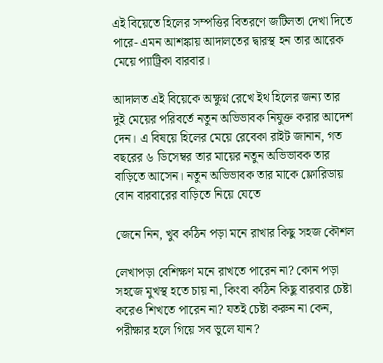এই বিয়েতে হিলের সম্পত্তির বিতরণে জটিলতা দেখা দিতে পারে- এমন আশঙ্কায় আদালতের দ্বারস্থ হন তার আরেক মেয়ে প্যাট্রিকা বারবার।

আদালত এই বিয়েকে অক্ষুণ্ন রেখে ইথ হিলের জন্য তার দুই মেয়ের পরিবর্তে নতুন অভিভাবক নিযুক্ত করার আদেশ দেন। এ বিষয়ে হিলের মেয়ে রেবেকা রাইট জানান, গত বছরের ৬ ডিসেম্বর তার মায়ের নতুন অভিভাবক তার বাড়িতে আসেন। নতুন অভিভাবক তার মাকে ফ্লোরিডায় বোন বারবারের বাড়িতে নিয়ে যেতে

জেনে নিন, খুব কঠিন পড়া মনে রাখার কিছু সহজ কৌশল

লেখাপড়া বেশিক্ষণ মনে রাখতে পারেন না? কোন পড়া সহজে মুখস্থ হতে চায় না, কিংবা কঠিন কিছু বারবার চেষ্টা করেও শিখতে পারেন না? যতই চেষ্টা করুন না কেন, পরীক্ষার হলে গিয়ে সব ভুলে যান?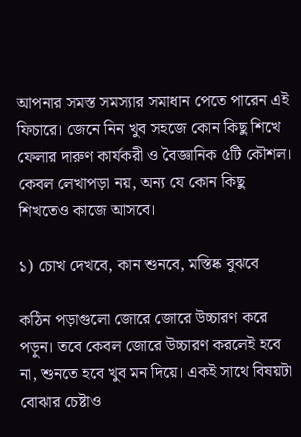আপনার সমস্ত সমস্যার সমাধান পেতে পারেন এই ফিচারে। জেনে নিন খুব সহজে কোন কিছু শিখে ফেলার দারুণ কার্যকরী ও বৈজ্ঞানিক ৫টি কৌশল। কেবল লেখাপড়া নয়, অন্য যে কোন কিছু শিখতেও কাজে আসবে।

১) চোখ দেখবে, কান শুনবে, মস্তিষ্ক বুঝবে

কঠিন পড়াগুলো জোরে জোরে উচ্চারণ করে পড়ুন। তবে কেবল জোরে উচ্চারণ করলেই হবে না, শুনতে হবে খুব মন দিয়ে। একই সাথে বিষয়টা বোঝার চেষ্টাও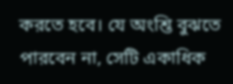করতে হবে। যে অংশ্তি বুঝতে পারবেন না, সেটি একাধিক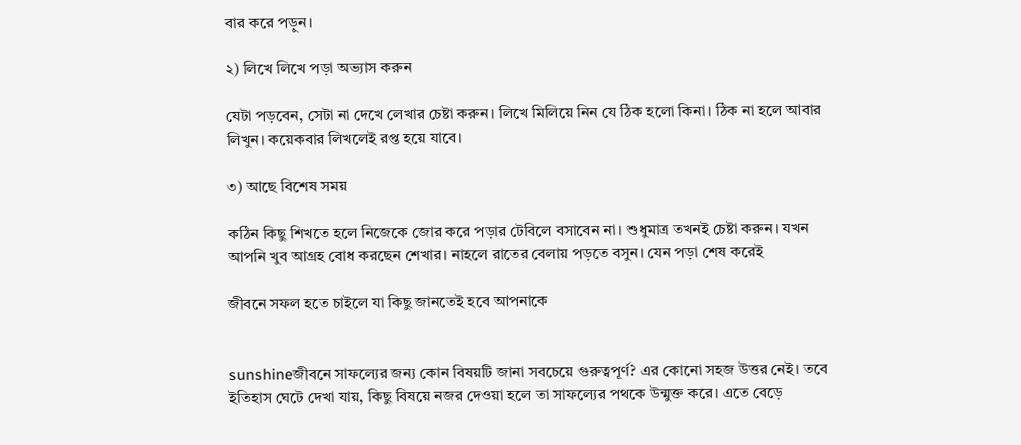বার করে পড়ুন।

২) লিখে লিখে পড়া অভ্যাস করুন

যেটা পড়বেন, সেটা না দেখে লেখার চেষ্টা করুন। লিখে মিলিয়ে নিন যে ঠিক হলো কিনা। ঠিক না হলে আবার লিখুন। কয়েকবার লিখলেই রপ্ত হয়ে যাবে।

৩) আছে বিশেষ সময়

কঠিন কিছু শিখতে হলে নিজেকে জোর করে পড়ার টেবিলে বসাবেন না। শুধুমাত্র তখনই চেষ্টা করুন। যখন আপনি খুব আগ্রহ বোধ করছেন শেখার। নাহলে রাতের বেলায় পড়তে বসুন। যেন পড়া শেষ করেই

জীবনে সফল হতে চাইলে যা কিছু জানতেই হবে আপনাকে


sunshineজীবনে সাফল্যের জন্য কোন বিষয়টি জানা সবচেয়ে গুরুত্বপূর্ণ? এর কোনো সহজ উত্তর নেই। তবে ইতিহাস ঘেটে দেখা যায়, কিছু বিষয়ে নজর দেওয়া হলে তা সাফল্যের পথকে উন্মুক্ত করে। এতে বেড়ে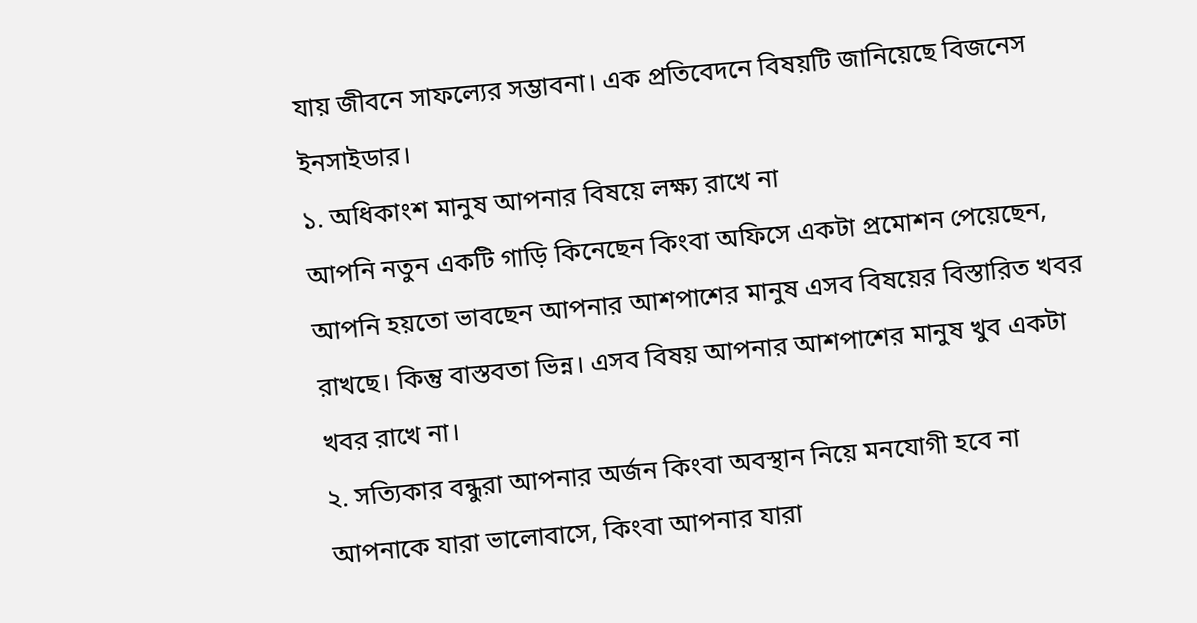যায় জীবনে সাফল্যের সম্ভাবনা। এক প্রতিবেদনে বিষয়টি জানিয়েছে বিজনেস ইনসাইডার।
১. অধিকাংশ মানুষ আপনার বিষয়ে লক্ষ্য রাখে না
আপনি নতুন একটি গাড়ি কিনেছেন কিংবা অফিসে একটা প্রমোশন পেয়েছেন, আপনি হয়তো ভাবছেন আপনার আশপাশের মানুষ এসব বিষয়ের বিস্তারিত খবর রাখছে। কিন্তু বাস্তবতা ভিন্ন। এসব বিষয় আপনার আশপাশের মানুষ খুব একটা খবর রাখে না।
২. সত্যিকার বন্ধুরা আপনার অর্জন কিংবা অবস্থান নিয়ে মনযোগী হবে না
আপনাকে যারা ভালোবাসে, কিংবা আপনার যারা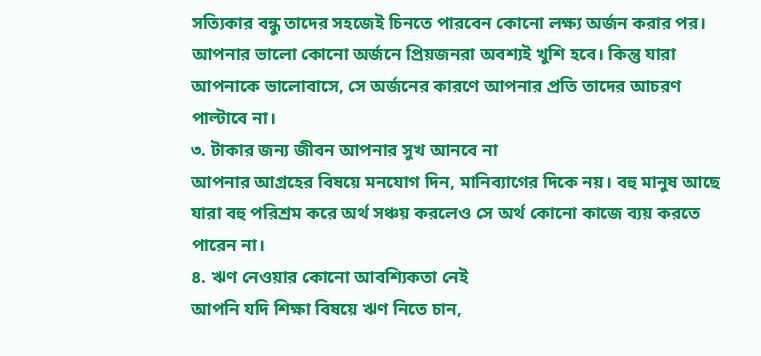সত্যিকার বন্ধু তাদের সহজেই চিনতে পারবেন কোনো লক্ষ্য অর্জন করার পর। আপনার ভালো কোনো অর্জনে প্রিয়জনরা অবশ্যই খুশি হবে। কিন্তু যারা আপনাকে ভালোবাসে, সে অর্জনের কারণে আপনার প্রতি তাদের আচরণ পাল্টাবে না।
৩. টাকার জন্য জীবন আপনার সুখ আনবে না
আপনার আগ্রহের বিষয়ে মনযোগ দিন, মানিব্যাগের দিকে নয়। বহু মানুষ আছে যারা বহু পরিশ্রম করে অর্থ সঞ্চয় করলেও সে অর্থ কোনো কাজে ব্যয় করতে পারেন না।
৪. ঋণ নেওয়ার কোনো আবশ্যিকতা নেই
আপনি যদি শিক্ষা বিষয়ে ঋণ নিতে চান,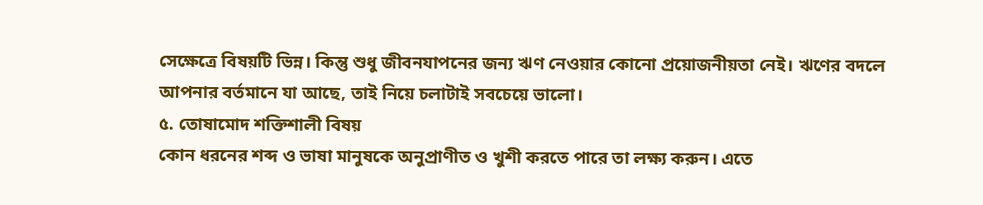সেক্ষেত্রে বিষয়টি ভিন্ন। কিন্তু শুধু জীবনযাপনের জন্য ঋণ নেওয়ার কোনো প্রয়োজনীয়তা নেই। ঋণের বদলে আপনার বর্তমানে যা আছে, তাই নিয়ে চলাটাই সবচেয়ে ভালো।
৫. তোষামোদ শক্তিশালী বিষয়
কোন ধরনের শব্দ ও ভাষা মানুষকে অনুপ্রাণীত ও খুশী করতে পারে তা লক্ষ্য করুন। এতে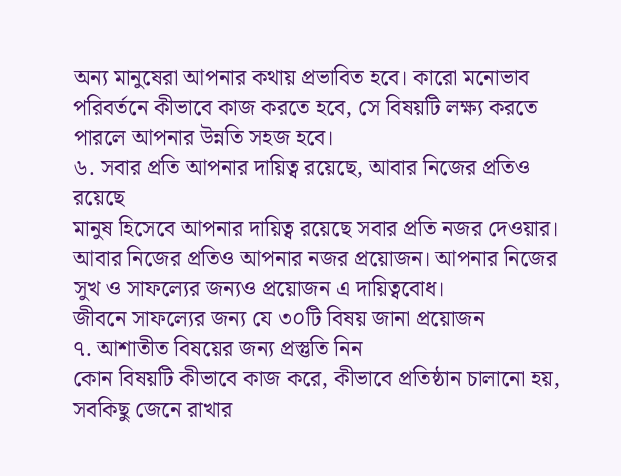অন্য মানুষেরা আপনার কথায় প্রভাবিত হবে। কারো মনোভাব পরিবর্তনে কীভাবে কাজ করতে হবে, সে বিষয়টি লক্ষ্য করতে পারলে আপনার উন্নতি সহজ হবে।
৬. সবার প্রতি আপনার দায়িত্ব রয়েছে, আবার নিজের প্রতিও রয়েছে
মানুষ হিসেবে আপনার দায়িত্ব রয়েছে সবার প্রতি নজর দেওয়ার। আবার নিজের প্রতিও আপনার নজর প্রয়োজন। আপনার নিজের সুখ ও সাফল্যের জন্যও প্রয়োজন এ দায়িত্ববোধ।
জীবনে সাফল্যের জন্য যে ৩০টি বিষয় জানা প্রয়োজন
৭. আশাতীত বিষয়ের জন্য প্রস্তুতি নিন
কোন বিষয়টি কীভাবে কাজ করে, কীভাবে প্রতিষ্ঠান চালানো হয়, সবকিছু জেনে রাখার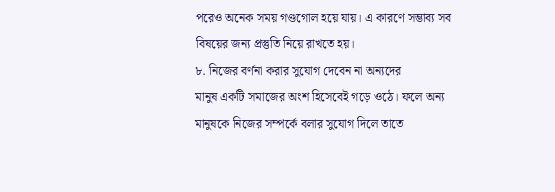পরেও অনেক সময় গণ্ডগোল হয়ে যায়। এ কারণে সম্ভাব্য সব বিষয়ের জন্য প্রস্তুতি নিয়ে রাখতে হয়।
৮. নিজের বর্ণনা করার সুযোগ দেবেন না অন্যদের
মানুষ একটি সমাজের অংশ হিসেবেই গড়ে ওঠে। ফলে অন্য মানুষকে নিজের সম্পর্কে বলার সুযোগ দিলে তাতে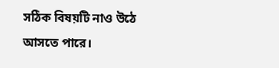সঠিক বিষয়টি নাও উঠে আসতে পারে।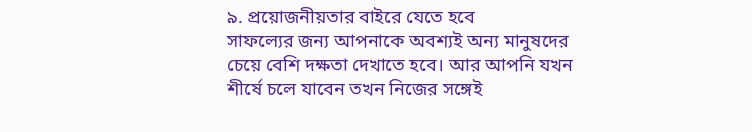৯. প্রয়োজনীয়তার বাইরে যেতে হবে
সাফল্যের জন্য আপনাকে অবশ্যই অন্য মানুষদের চেয়ে বেশি দক্ষতা দেখাতে হবে। আর আপনি যখন শীর্ষে চলে যাবেন তখন নিজের সঙ্গেই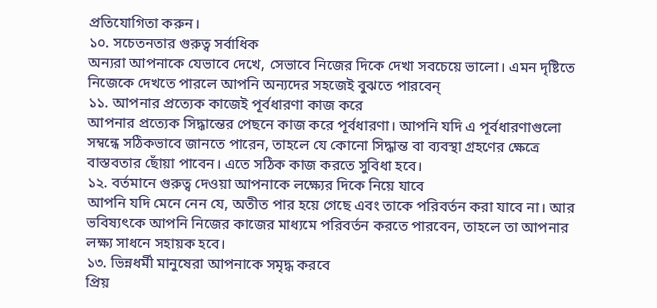প্রতিযোগিতা করুন।
১০. সচেতনতার গুরুত্ব সর্বাধিক
অন্যরা আপনাকে যেভাবে দেখে, সেভাবে নিজের দিকে দেখা সবচেয়ে ভালো। এমন দৃষ্টিতে নিজেকে দেখতে পারলে আপনি অন্যদের সহজেই বুঝতে পারবেন্
১১. আপনার প্রত্যেক কাজেই পূর্বধারণা কাজ করে
আপনার প্রত্যেক সিদ্ধান্তের পেছনে কাজ করে পূর্বধারণা। আপনি যদি এ পূর্বধারণাগুলো সম্বন্ধে সঠিকভাবে জানতে পারেন, তাহলে যে কোনো সিদ্ধান্ত বা ব্যবস্থা গ্রহণের ক্ষেত্রে বাস্তবতার ছোঁয়া পাবেন। এতে সঠিক কাজ করতে সুবিধা হবে।
১২. বর্তমানে গুরুত্ব দেওয়া আপনাকে লক্ষ্যের দিকে নিয়ে যাবে
আপনি যদি মেনে নেন যে, অতীত পার হয়ে গেছে এবং তাকে পরিবর্তন করা যাবে না। আর ভবিষ্যৎকে আপনি নিজের কাজের মাধ্যমে পরিবর্তন করতে পারবেন, তাহলে তা আপনার লক্ষ্য সাধনে সহায়ক হবে।
১৩. ভিন্নধর্মী মানুষেরা আপনাকে সমৃদ্ধ করবে
প্রিয়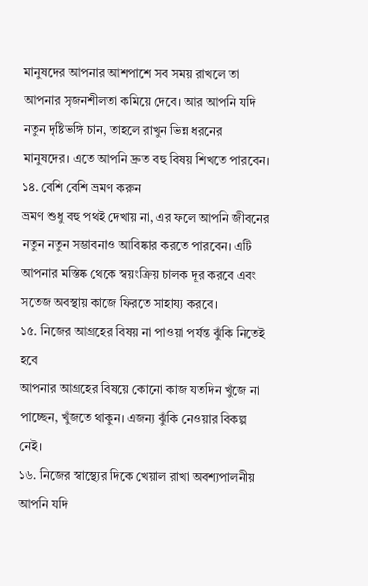মানুষদের আপনার আশপাশে সব সময় রাখলে তা আপনার সৃজনশীলতা কমিয়ে দেবে। আর আপনি যদি নতুন দৃষ্টিভঙ্গি চান, তাহলে রাখুন ভিন্ন ধরনের মানুষদের। এতে আপনি দ্রুত বহু বিষয় শিখতে পারবেন।
১৪. বেশি বেশি ভ্রমণ করুন
ভ্রমণ শুধু বহু পথই দেখায় না, এর ফলে আপনি জীবনের নতুন নতুন সম্ভাবনাও আবিষ্কার করতে পারবেন। এটি আপনার মস্তিষ্ক থেকে স্বয়ংক্রিয় চালক দূর করবে এবং সতেজ অবস্থায় কাজে ফিরতে সাহায্য করবে।
১৫. নিজের আগ্রহের বিষয় না পাওয়া পর্যন্ত ঝুঁকি নিতেই হবে
আপনার আগ্রহের বিষয়ে কোনো কাজ যতদিন খুঁজে না পাচ্ছেন, খুঁজতে থাকুন। এজন্য ঝুঁকি নেওয়ার বিকল্প নেই।
১৬. নিজের স্বাস্থ্যের দিকে খেয়াল রাখা অবশ্যপালনীয়
আপনি যদি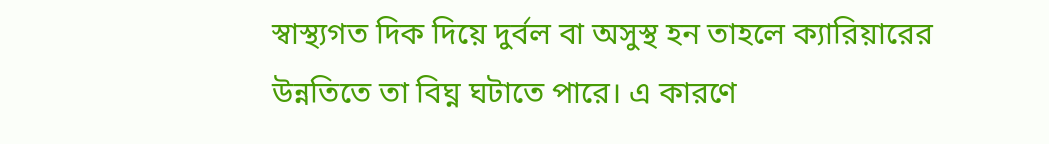স্বাস্থ্যগত দিক দিয়ে দুর্বল বা অসুস্থ হন তাহলে ক্যারিয়ারের উন্নতিতে তা বিঘ্ন ঘটাতে পারে। এ কারণে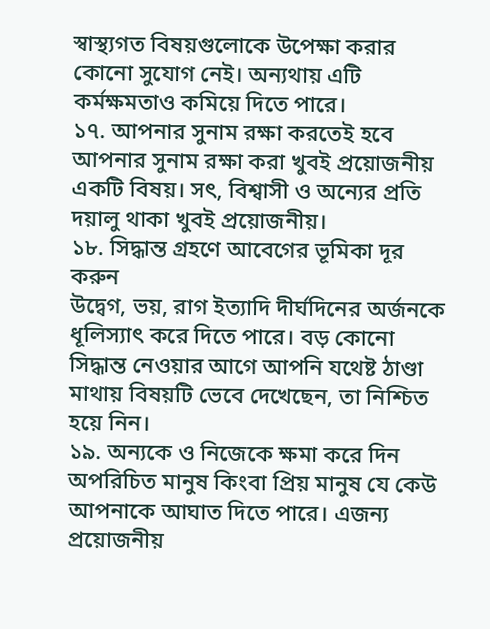স্বাস্থ্যগত বিষয়গুলোকে উপেক্ষা করার কোনো সুযোগ নেই। অন্যথায় এটি কর্মক্ষমতাও কমিয়ে দিতে পারে।
১৭. আপনার সুনাম রক্ষা করতেই হবে
আপনার সুনাম রক্ষা করা খুবই প্রয়োজনীয় একটি বিষয়। সৎ, বিশ্বাসী ও অন্যের প্রতি দয়ালু থাকা খুবই প্রয়োজনীয়।
১৮. সিদ্ধান্ত গ্রহণে আবেগের ভূমিকা দূর করুন
উদ্বেগ, ভয়, রাগ ইত্যাদি দীর্ঘদিনের অর্জনকে ধূলিস্যাৎ করে দিতে পারে। বড় কোনো সিদ্ধান্ত নেওয়ার আগে আপনি যথেষ্ট ঠাণ্ডা মাথায় বিষয়টি ভেবে দেখেছেন, তা নিশ্চিত হয়ে নিন।
১৯. অন্যকে ও নিজেকে ক্ষমা করে দিন
অপরিচিত মানুষ কিংবা প্রিয় মানুষ যে কেউ আপনাকে আঘাত দিতে পারে। এজন্য প্রয়োজনীয়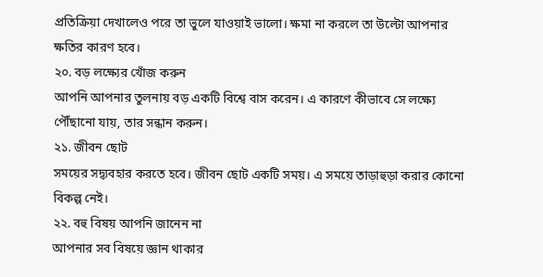প্রতিক্রিয়া দেখালেও পরে তা ভুলে যাওয়াই ভালো। ক্ষমা না করলে তা উল্টো আপনার ক্ষতির কারণ হবে।
২০. বড় লক্ষ্যের খোঁজ করুন
আপনি আপনার তুলনায় বড় একটি বিশ্বে বাস করেন। এ কারণে কীভাবে সে লক্ষ্যে পৌঁছানো যায়, তার সন্ধান করুন।
২১. জীবন ছোট
সময়ের সদ্ব্যবহার করতে হবে। জীবন ছোট একটি সময়। এ সময়ে তাড়াহুড়া করার কোনো বিকল্প নেই।
২২. বহু বিষয় আপনি জানেন না
আপনার সব বিষয়ে জ্ঞান থাকার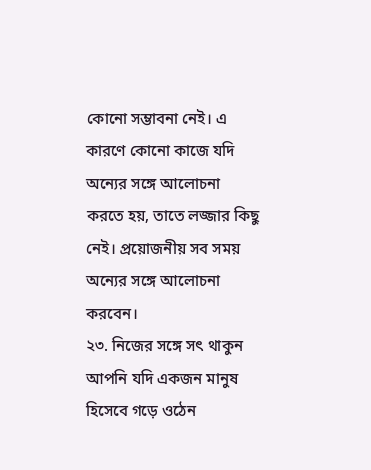কোনো সম্ভাবনা নেই। এ কারণে কোনো কাজে যদি অন্যের সঙ্গে আলোচনা করতে হয়, তাতে লজ্জার কিছু নেই। প্রয়োজনীয় সব সময় অন্যের সঙ্গে আলোচনা করবেন।
২৩. নিজের সঙ্গে সৎ থাকুন
আপনি যদি একজন মানুষ হিসেবে গড়ে ওঠেন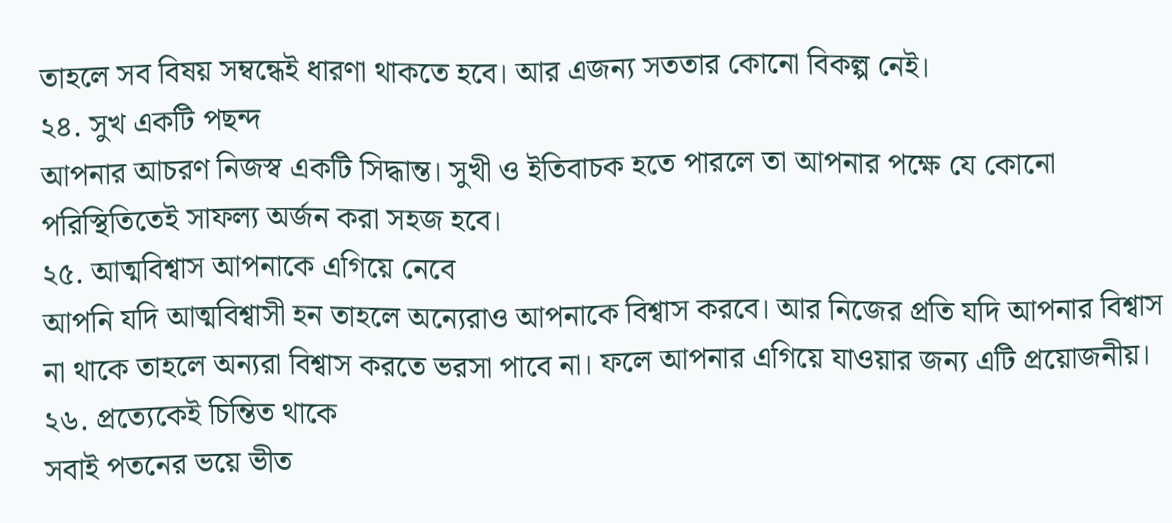তাহলে সব বিষয় সম্বন্ধেই ধারণা থাকতে হবে। আর এজন্য সততার কোনো বিকল্প নেই।
২৪. সুখ একটি পছন্দ
আপনার আচরণ নিজস্ব একটি সিদ্ধান্ত। সুখী ও ইতিবাচক হতে পারলে তা আপনার পক্ষে যে কোনো পরিস্থিতিতেই সাফল্য অর্জন করা সহজ হবে।
২৫. আত্মবিশ্বাস আপনাকে এগিয়ে নেবে
আপনি যদি আত্মবিশ্বাসী হন তাহলে অন্যেরাও আপনাকে বিশ্বাস করবে। আর নিজের প্রতি যদি আপনার বিশ্বাস না থাকে তাহলে অন্যরা বিশ্বাস করতে ভরসা পাবে না। ফলে আপনার এগিয়ে যাওয়ার জন্য এটি প্রয়োজনীয়।
২৬. প্রত্যেকেই চিন্তিত থাকে
সবাই পতনের ভয়ে ভীত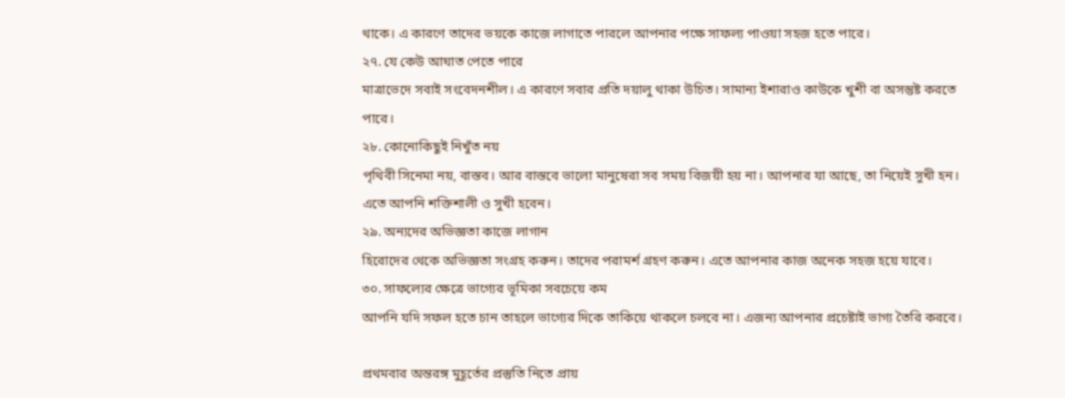থাকে। এ কারণে তাদের ভয়কে কাজে লাগাতে পারলে আপনার পক্ষে সাফল্য পাওয়া সহজ হতে পারে।
২৭. যে কেউ আঘাত পেতে পারে
মাত্রাভেদে সবাই সংবেদনশীল। এ কারণে সবার প্রতি দয়ালু থাকা উচিত। সামান্য ইশারাও কাউকে খুশী বা অসন্তুষ্ট করতে পারে।
২৮. কোনোকিছুই নিখুঁত নয়
পৃথিবী সিনেমা নয়, বাস্তব। আর বাস্তবে ভালো মানুষেরা সব সময় বিজয়ী হয় না। আপনার যা আছে, তা নিয়েই সুখী হন। এতে আপনি শক্তিশালী ও সুখী হবেন।
২৯. অন্যদের অভিজ্ঞতা কাজে লাগান
হিরোদের থেকে অভিজ্ঞতা সংগ্রহ করুন। তাদের পরামর্শ গ্রহণ করুন। এতে আপনার কাজ অনেক সহজ হয়ে যাবে।
৩০. সাফল্যের ক্ষেত্রে ভাগ্যের ভূমিকা সবচেয়ে কম
আপনি যদি সফল হতে চান তাহলে ভাগ্যের দিকে তাকিয়ে থাকলে চলবে না। এজন্য আপনার প্রচেষ্টাই ভাগ্য তৈরি করবে।

প্রথমবার অন্তরঙ্গ মুহূর্তের প্রস্তুতি নিতে প্রায়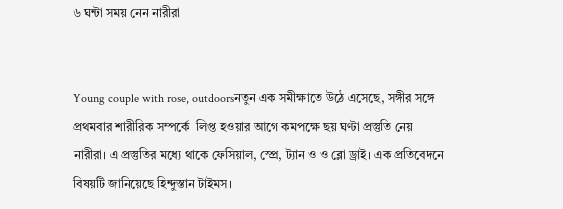৬ ঘন্টা সময় নেন নারীরা


Young couple with rose, outdoorsনতুন এক সমীক্ষাতে উঠে এসেছে, সঙ্গীর সঙ্গে প্রথমবার শারীরিক সম্পর্কে  লিপ্ত হওয়ার আগে কমপক্ষে ছয় ঘণ্টা প্রস্তুতি নেয় নারীরা। এ প্রস্তুতির মধ্যে থাকে ফেসিয়াল, স্প্রে, ট্যান ও ও ব্লো ড্রাই। এক প্রতিবেদনে বিষয়টি জানিয়েছে হিন্দুস্তান টাইমস।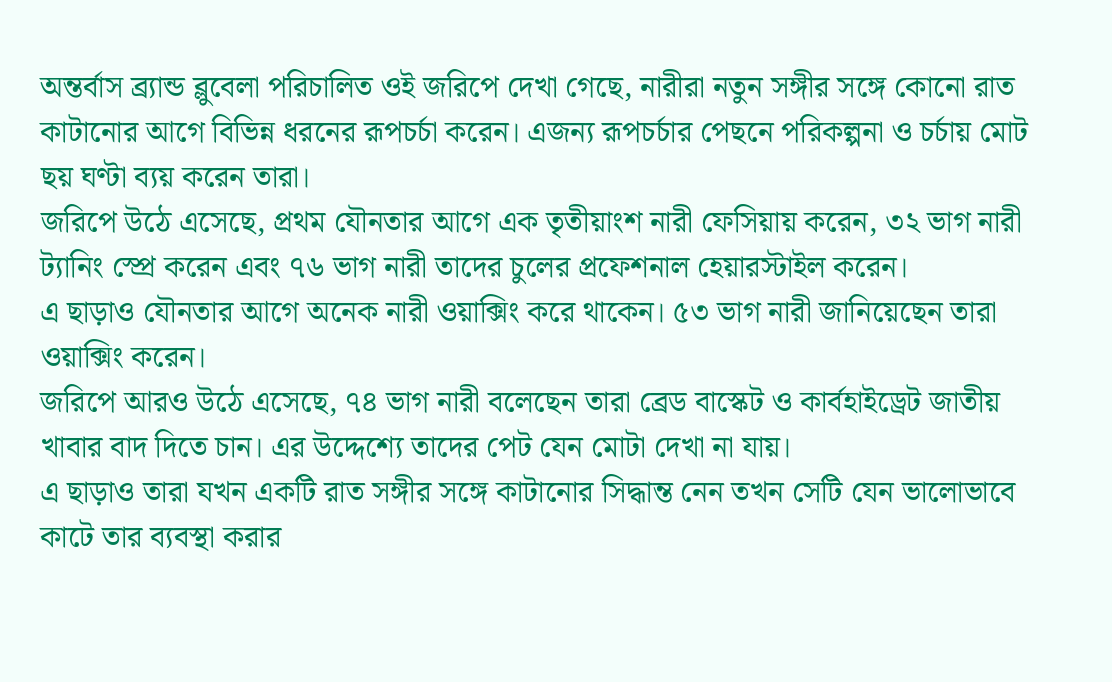অন্তর্বাস ব্র্যান্ড ব্লুবেলা পরিচালিত ওই জরিপে দেখা গেছে, নারীরা নতুন সঙ্গীর সঙ্গে কোনো রাত কাটানোর আগে বিভিন্ন ধরনের রূপচর্চা করেন। এজন্য রূপচর্চার পেছনে পরিকল্পনা ও চর্চায় মোট ছয় ঘণ্টা ব্যয় করেন তারা।
জরিপে উঠে এসেছে, প্রথম যৌনতার আগে এক তৃতীয়াংশ নারী ফেসিয়ায় করেন, ৩২ ভাগ নারী ট্যানিং স্প্রে করেন এবং ৭৬ ভাগ নারী তাদের চুলের প্রফেশনাল হেয়ারস্টাইল করেন।
এ ছাড়াও যৌনতার আগে অনেক নারী ওয়াক্সিং করে থাকেন। ৫৩ ভাগ নারী জানিয়েছেন তারা ওয়াক্সিং করেন।
জরিপে আরও উঠে এসেছে, ৭৪ ভাগ নারী বলেছেন তারা ব্রেড বাস্কেট ও কার্বহাইড্রেট জাতীয় খাবার বাদ দিতে চান। এর উদ্দেশ্যে তাদের পেট যেন মোটা দেখা না যায়।
এ ছাড়াও তারা যখন একটি রাত সঙ্গীর সঙ্গে কাটানোর সিদ্ধান্ত নেন তখন সেটি যেন ভালোভাবে কাটে তার ব্যবস্থা করার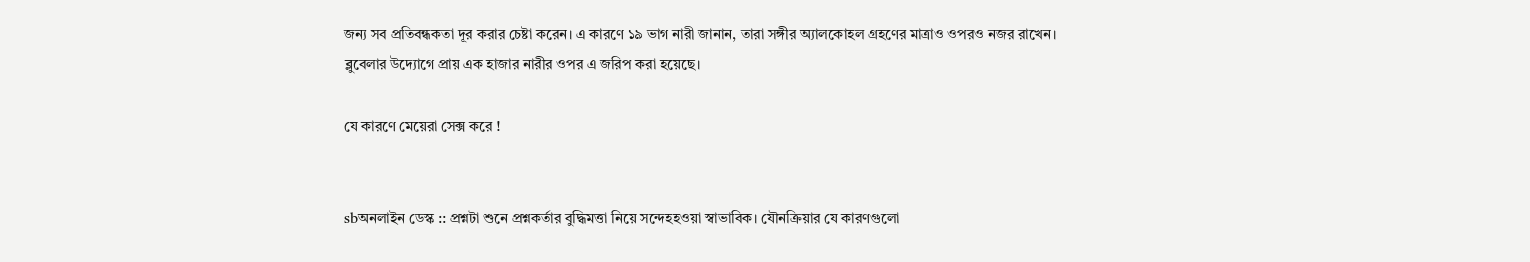জন্য সব প্রতিবন্ধকতা দূর করার চেষ্টা করেন। এ কারণে ১৯ ভাগ নারী জানান, তারা সঙ্গীর অ্যালকোহল গ্রহণের মাত্রাও ওপরও নজর রাখেন।
ব্লুবেলার উদ্যোগে প্রায় এক হাজার নারীর ওপর এ জরিপ করা হয়েছে।

যে কারণে মেয়েরা সেক্স করে !


sbঅনলাইন ডেস্ক :: প্রশ্নটা শুনে প্রশ্নকর্তার বুদ্ধিমত্তা নিয়ে সন্দেহহওয়া স্বাভাবিক। যৌনক্রিয়ার যে কারণগুলো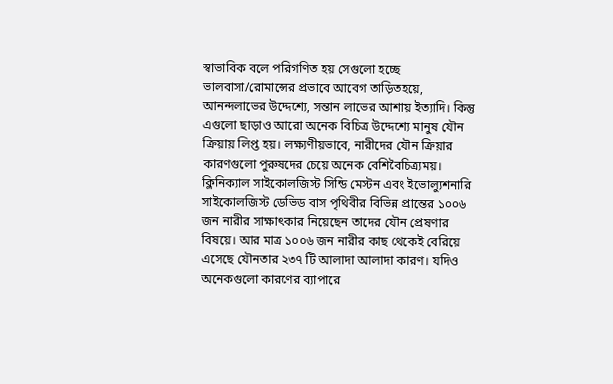স্বাভাবিক বলে পরিগণিত হয় সেগুলো হচ্ছে ভালবাসা/রোমান্সের প্রভাবে আবেগ তাড়িতহয়ে, আনন্দলাভের উদ্দেশ্যে, সন্তান লাভের আশায় ইত্যাদি। কিন্তু এগুলো ছাড়াও আরো অনেক বিচিত্র উদ্দেশ্যে মানুষ যৌন ক্রিয়ায় লিপ্ত হয়। লক্ষ্যণীয়ভাবে, নারীদের যৌন ক্রিয়ার কারণগুলো পুরুষদের চেয়ে অনেক বেশিবৈচিত্র্যময়। ক্লিনিক্যাল সাইকোলজিস্ট সিন্ডি মেস্টন এবং ইভোল্যুশনারি সাইকোলজিস্ট ডেভিড বাস পৃথিবীর বিভিন্ন প্রান্তের ১০০৬ জন নারীর সাক্ষাৎকার নিয়েছেন তাদের যৌন প্রেষণার বিষয়ে। আর মাত্র ১০০৬ জন নারীর কাছ থেকেই বেরিয়ে এসেছে যৌনতার ২৩৭ টি আলাদা আলাদা কারণ। যদিও অনেকগুলো কারণের ব্যাপারে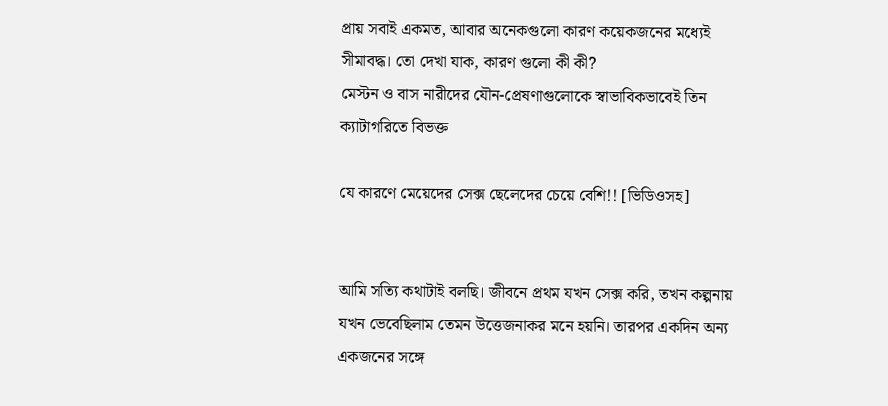প্রায় সবাই একমত, আবার অনেকগুলো কারণ কয়েকজনের মধ্যেই সীমাবদ্ধ। তো দেখা যাক, কারণ গুলো কী কী?
মেস্টন ও বাস নারীদের যৌন-প্রেষণাগুলোকে স্বাভাবিকভাবেই তিন ক্যাটাগরিতে বিভক্ত

যে কারণে মেয়েদের সেক্স ছেলেদের চেয়ে বেশি!! [ভিডিওসহ]


আমি সত্যি কথাটাই বলছি। জীবনে প্রথম যখন সেক্স করি, তখন কল্পনায় যখন ভেবেছিলাম তেমন উত্তেজনাকর মনে হয়নি। তারপর একদিন অন্য একজনের সঙ্গে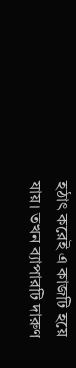হঠাৎ করেই এ কাজটি হয়ে যায়। তখন ব্যাপারটি দারুণ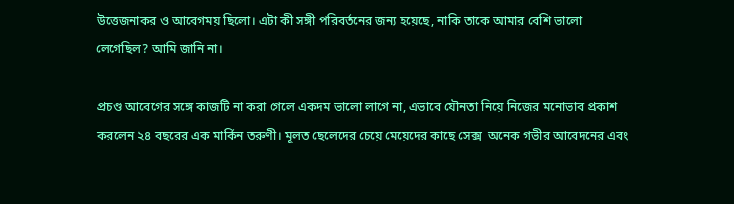উত্তেজনাকর ও আবেগময় ছিলো। এটা কী সঙ্গী পরিবর্তনের জন্য হয়েছে, নাকি তাকে আমার বেশি ভালো লেগেছিল? আমি জানি না।

প্রচণ্ড আবেগের সঙ্গে কাজটি না করা গেলে একদম ভালো লাগে না, এভাবে যৌনতা নিয়ে নিজের মনোভাব প্রকাশ করলেন ২৪ বছরের এক মার্কিন তরুণী। মূলত ছেলেদের চেয়ে মেয়েদের কাছে সেক্স  অনেক গভীর আবেদনের এবং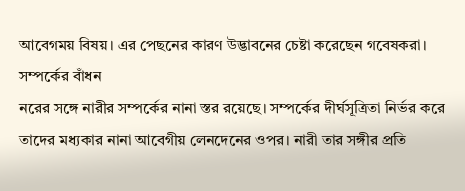আবেগময় বিষয়। এর পেছনের কারণ উদ্ভাবনের চেষ্টা করেছেন গবেষকরা।
সম্পর্কের বাঁধন
নরের সঙ্গে নারীর সম্পর্কের নানা স্তর রয়েছে। সম্পর্কের দীর্ঘসূত্রিতা নির্ভর করে তাদের মধ্যকার নানা আবেগীয় লেনদেনের ওপর। নারী তার সঙ্গীর প্রতি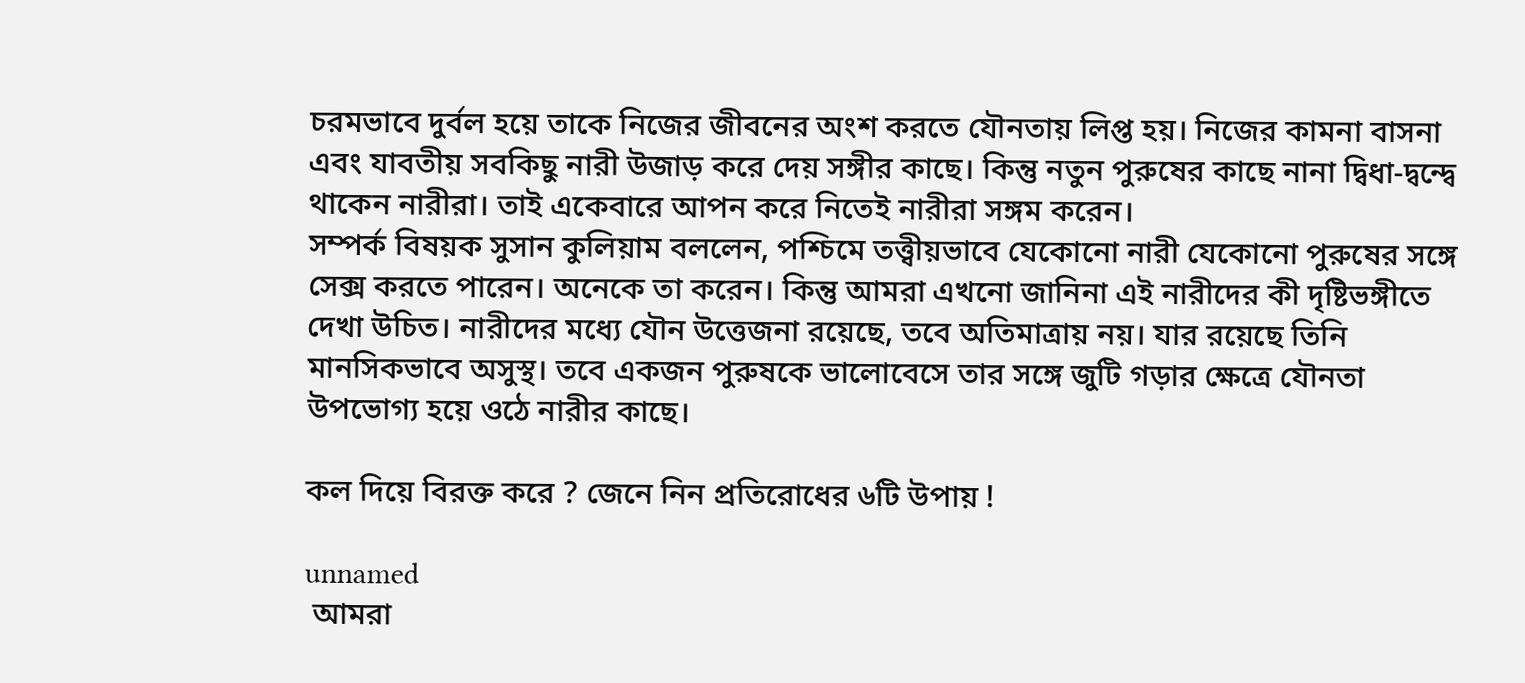চরমভাবে দুর্বল হয়ে তাকে নিজের জীবনের অংশ করতে যৌনতায় লিপ্ত হয়। নিজের কামনা বাসনা এবং যাবতীয় সবকিছু নারী উজাড় করে দেয় সঙ্গীর কাছে। কিন্তু নতুন পুরুষের কাছে নানা দ্বিধা-দ্বন্দ্বে থাকেন নারীরা। তাই একেবারে আপন করে নিতেই নারীরা সঙ্গম করেন।
সম্পর্ক বিষয়ক সুসান কুলিয়াম বললেন, পশ্চিমে তত্ত্বীয়ভাবে যেকোনো নারী যেকোনো পুরুষের সঙ্গে সেক্স করতে পারেন। অনেকে তা করেন। কিন্তু আমরা এখনো জানিনা এই নারীদের কী দৃষ্টিভঙ্গীতে দেখা উচিত। নারীদের মধ্যে যৌন উত্তেজনা রয়েছে, তবে অতিমাত্রায় নয়। যার রয়েছে তিনি মানসিকভাবে অসুস্থ। তবে একজন পুরুষকে ভালোবেসে তার সঙ্গে জুটি গড়ার ক্ষেত্রে যৌনতা উপভোগ্য হয়ে ওঠে নারীর কাছে।

কল দিয়ে বিরক্ত করে ? জেনে নিন প্রতিরোধের ৬টি উপায় !

unnamed
 আমরা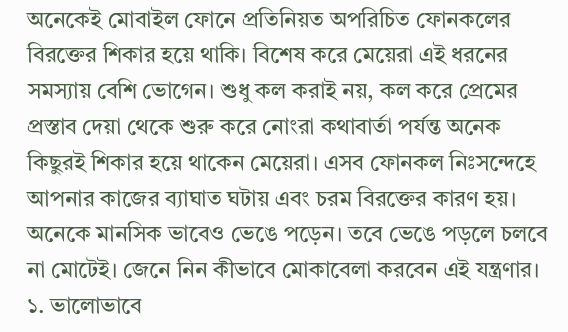অনেকেই মোবাইল ফোনে প্রতিনিয়ত অপরিচিত ফোনকলের বিরক্তের শিকার হয়ে থাকি। বিশেষ করে মেয়েরা এই ধরনের সমস্যায় বেশি ভোগেন। শুধু কল করাই নয়, কল করে প্রেমের প্রস্তাব দেয়া থেকে শুরু করে নোংরা কথাবার্তা পর্যন্ত অনেক কিছুরই শিকার হয়ে থাকেন মেয়েরা। এসব ফোনকল নিঃসন্দেহে আপনার কাজের ব্যাঘাত ঘটায় এবং চরম বিরক্তের কারণ হয়। অনেকে মানসিক ভাবেও ভেঙে পড়েন। তবে ভেঙে পড়লে চলবে না মোটেই। জেনে নিন কীভাবে মোকাবেলা করবেন এই যন্ত্রণার।
১. ভালোভাবে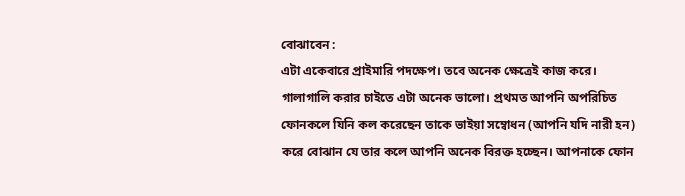বোঝাবেন :
এটা একেবারে প্রাইমারি পদক্ষেপ। তবে অনেক ক্ষেত্রেই কাজ করে। গালাগালি করার চাইতে এটা অনেক ভালো। প্রথমত আপনি অপরিচিত ফোনকলে যিনি কল করেছেন তাকে ভাইয়া সম্বোধন (আপনি যদি নারী হন) করে বোঝান যে তার কলে আপনি অনেক বিরক্ত হচ্ছেন। আপনাকে ফোন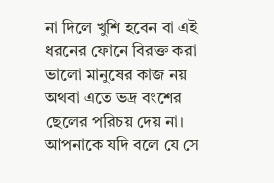না দিলে খুশি হবেন বা এই ধরনের ফোনে বিরক্ত করা ভালো মানুষের কাজ নয় অথবা এতে ভদ্র বংশের ছেলের পরিচয় দেয় না। আপনাকে যদি বলে যে সে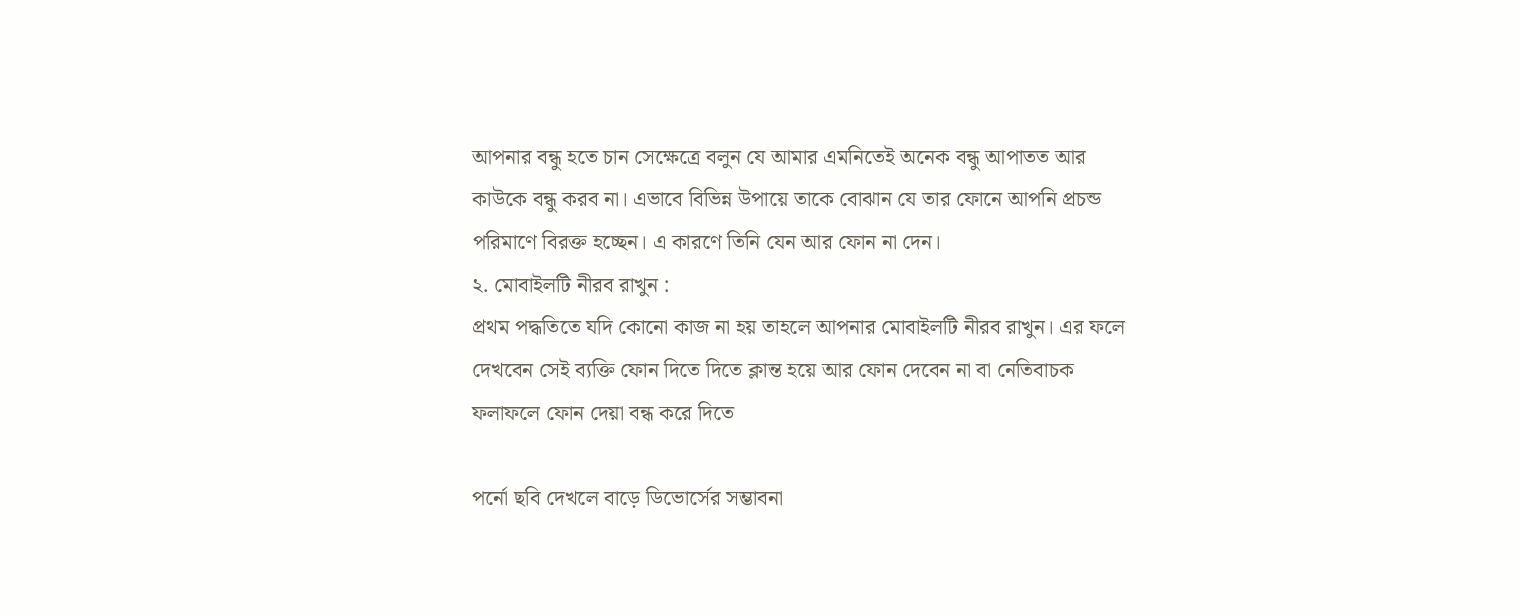আপনার বন্ধু হতে চান সেক্ষেত্রে বলুন যে আমার এমনিতেই অনেক বন্ধু আপাতত আর কাউকে বন্ধু করব না। এভাবে বিভিন্ন উপায়ে তাকে বোঝান যে তার ফোনে আপনি প্রচন্ড পরিমাণে বিরক্ত হচ্ছেন। এ কারণে তিনি যেন আর ফোন না দেন।
২. মোবাইলটি নীরব রাখুন :
প্রথম পদ্ধতিতে যদি কোনো কাজ না হয় তাহলে আপনার মোবাইলটি নীরব রাখুন। এর ফলে দেখবেন সেই ব্যক্তি ফোন দিতে দিতে ক্লান্ত হয়ে আর ফোন দেবেন না বা নেতিবাচক ফলাফলে ফোন দেয়া বন্ধ করে দিতে

পর্নো ছবি দেখলে বাড়ে ডিভোর্সের সম্ভাবনা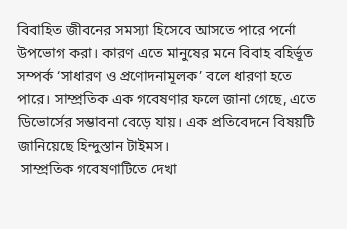বিবাহিত জীবনের সমস্যা হিসেবে আসতে পারে পর্নো উপভোগ করা। কারণ এতে মানুষের মনে বিবাহ বহির্ভূত সম্পর্ক ‘সাধারণ ও প্রণোদনামূলক’ বলে ধারণা হতে পারে। সাম্প্রতিক এক গবেষণার ফলে জানা গেছে, এতে ডিভোর্সের সম্ভাবনা বেড়ে যায়। এক প্রতিবেদনে বিষয়টি জানিয়েছে হিন্দুস্তান টাইমস।
 সাম্প্রতিক গবেষণাটিতে দেখা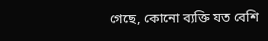গেছে, কোনো ব্যক্তি যত বেশি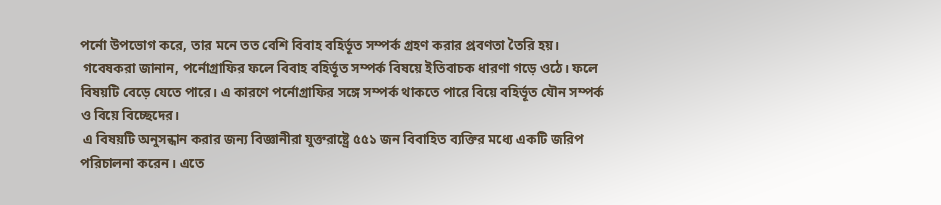পর্নো উপভোগ করে, তার মনে তত বেশি বিবাহ বহির্ভূত সম্পর্ক গ্রহণ করার প্রবণতা তৈরি হয়।
 গবেষকরা জানান, পর্নোগ্রাফির ফলে বিবাহ বহির্ভূত সম্পর্ক বিষয়ে ইতিবাচক ধারণা গড়ে ওঠে। ফলে বিষয়টি বেড়ে যেতে পারে। এ কারণে পর্নোগ্রাফির সঙ্গে সম্পর্ক থাকতে পারে বিয়ে বহির্ভূত যৌন সম্পর্ক ও বিয়ে বিচ্ছেদের।
 এ বিষয়টি অনুসন্ধান করার জন্য বিজ্ঞানীরা যুক্তরাষ্ট্রে ৫৫১ জন বিবাহিত ব্যক্তির মধ্যে একটি জরিপ পরিচালনা করেন। এতে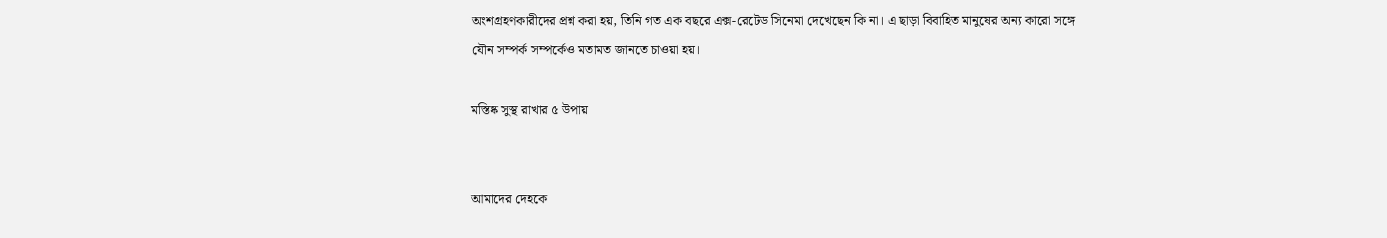অংশগ্রহণকারীদের প্রশ্ন করা হয়, তিনি গত এক বছরে এক্স-রেটেড সিনেমা দেখেছেন কি না। এ ছাড়া বিবাহিত মানুষের অন্য কারো সঙ্গে যৌন সম্পর্ক সম্পর্কেও মতামত জানতে চাওয়া হয়।

মস্তিষ্ক সুস্থ রাখার ৫ উপায়


আমাদের দেহকে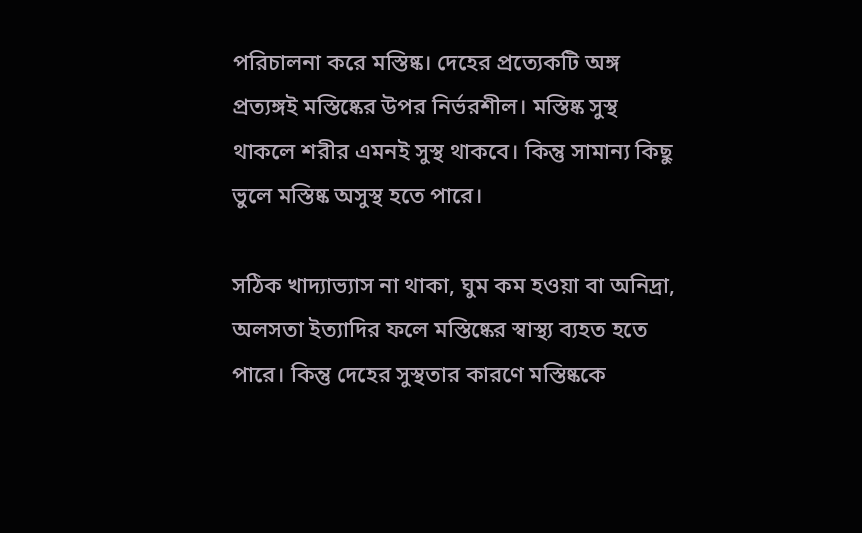পরিচালনা করে মস্তিষ্ক। দেহের প্রত্যেকটি অঙ্গ প্রত্যঙ্গই মস্তিষ্কের উপর নির্ভরশীল। মস্তিষ্ক সুস্থ থাকলে শরীর এমনই সুস্থ থাকবে। কিন্তু সামান্য কিছু ভুলে মস্তিষ্ক অসুস্থ হতে পারে।

সঠিক খাদ্যাভ্যাস না থাকা, ঘুম কম হওয়া বা অনিদ্রা, অলসতা ইত্যাদির ফলে মস্তিষ্কের স্বাস্থ্য ব্যহত হতে পারে। কিন্তু দেহের সুস্থতার কারণে মস্তিষ্ককে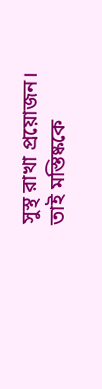সুস্থ রাখা প্রয়োজন। তাই মস্তিষ্ককে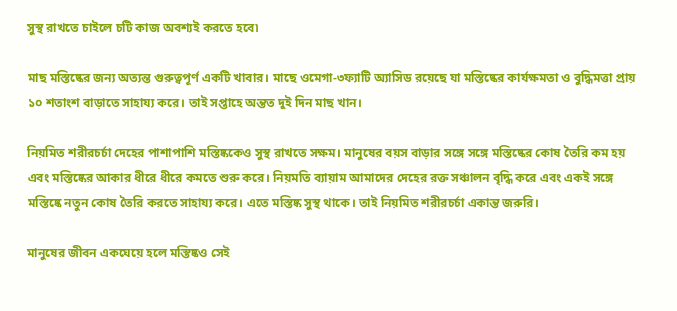সুস্থ রাখতে চাইলে চটি কাজ অবশ্যই করতে হবে৷

মাছ মস্তিষ্কের জন্য অত্যন্ত গুরুত্বপূর্ণ একটি খাবার। মাছে ওমেগা-৩ফ্যাটি অ্যাসিড রয়েছে যা মস্তিষ্কের কার্যক্ষমতা ও বুদ্ধিমত্তা প্রায় ১০ শতাংশ বাড়াতে সাহায্য করে। তাই সপ্তাহে অন্তত দুই দিন মাছ খান।

নিয়মিত শরীরচর্চা দেহের পাশাপাশি মস্তিষ্ককেও সুস্থ রাখতে সক্ষম। মানুষের বয়স বাড়ার সঙ্গে সঙ্গে মস্তিষ্কের কোষ তৈরি কম হয় এবং মস্তিষ্কের আকার ধীরে ধীরে কমতে শুরু করে। নিয়মতি ব্যায়াম আমাদের দেহের রক্ত সঞ্চালন বৃদ্ধি করে এবং একই সঙ্গে মস্তিষ্কে নতুন কোষ তৈরি করতে সাহায্য করে। এতে মস্তিষ্ক সুস্থ থাকে। তাই নিয়মিত শরীরচর্চা একান্ত জরুরি।

মানুষের জীবন একঘেয়ে হলে মস্তিষ্কও সেই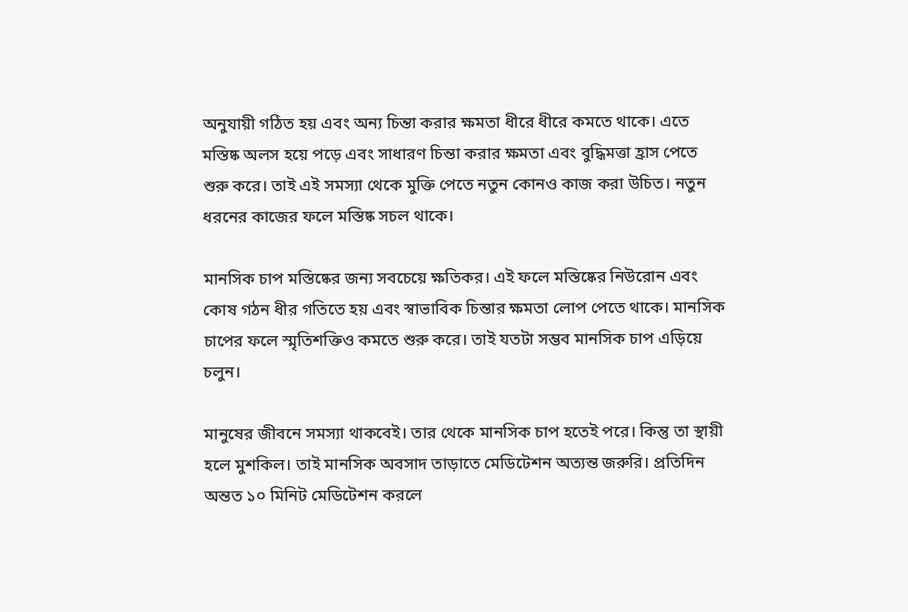অনুযায়ী গঠিত হয় এবং অন্য চিন্তা করার ক্ষমতা ধীরে ধীরে কমতে থাকে। এতে মস্তিষ্ক অলস হয়ে পড়ে এবং সাধারণ চিন্তা করার ক্ষমতা এবং বুদ্ধিমত্তা হ্রাস পেতে শুরু করে। তাই এই সমস্যা থেকে মুক্তি পেতে নতুন কোনও কাজ করা উচিত। নতুন ধরনের কাজের ফলে মস্তিষ্ক সচল থাকে।

মানসিক চাপ মস্তিষ্কের জন্য সবচেয়ে ক্ষতিকর। এই ফলে মস্তিষ্কের নিউরোন এবং কোষ গঠন ধীর গতিতে হয় এবং স্বাভাবিক চিন্তার ক্ষমতা লোপ পেতে থাকে। মানসিক চাপের ফলে স্মৃতিশক্তিও কমতে শুরু করে। তাই যতটা সম্ভব মানসিক চাপ এড়িয়ে চলুন।

মানুষের জীবনে সমস্যা থাকবেই। তার থেকে মানসিক চাপ হতেই পরে। কিন্তু তা স্থায়ী হলে মুশকিল। তাই মানসিক অবসাদ তাড়াতে মেডিটেশন অত্যন্ত জরুরি। প্রতিদিন অন্তত ১০ মিনিট মেডিটেশন করলে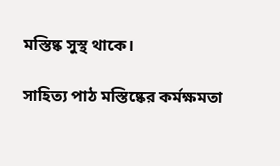মস্তিষ্ক সুস্থ থাকে।

সাহিত্য পাঠ মস্তিষ্কের কর্মক্ষমতা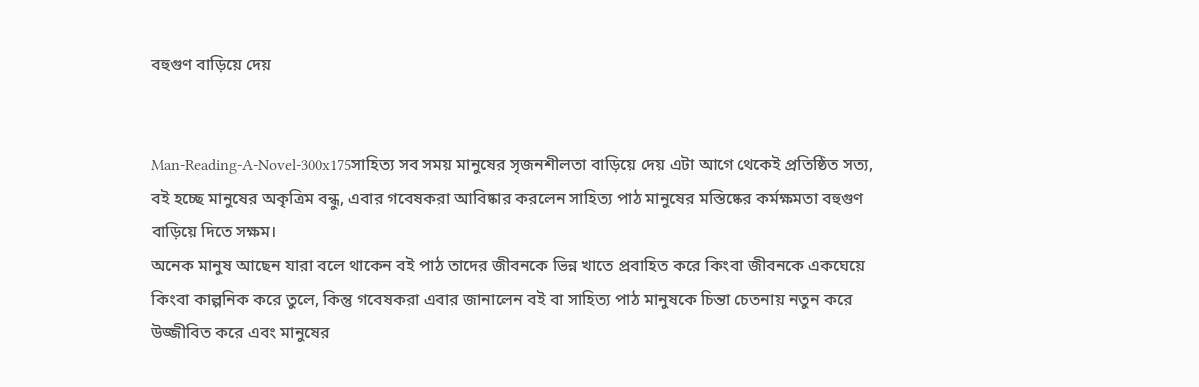বহুগুণ বাড়িয়ে দেয়


Man-Reading-A-Novel-300x175সাহিত্য সব সময় মানুষের সৃজনশীলতা বাড়িয়ে দেয় এটা আগে থেকেই প্রতিষ্ঠিত সত্য, বই হচ্ছে মানুষের অকৃত্রিম বন্ধু, এবার গবেষকরা আবিষ্কার করলেন সাহিত্য পাঠ মানুষের মস্তিষ্কের কর্মক্ষমতা বহুগুণ বাড়িয়ে দিতে সক্ষম।
অনেক মানুষ আছেন যারা বলে থাকেন বই পাঠ তাদের জীবনকে ভিন্ন খাতে প্রবাহিত করে কিংবা জীবনকে একঘেয়ে কিংবা কাল্পনিক করে তুলে, কিন্তু গবেষকরা এবার জানালেন বই বা সাহিত্য পাঠ মানুষকে চিন্তা চেতনায় নতুন করে উজ্জীবিত করে এবং মানুষের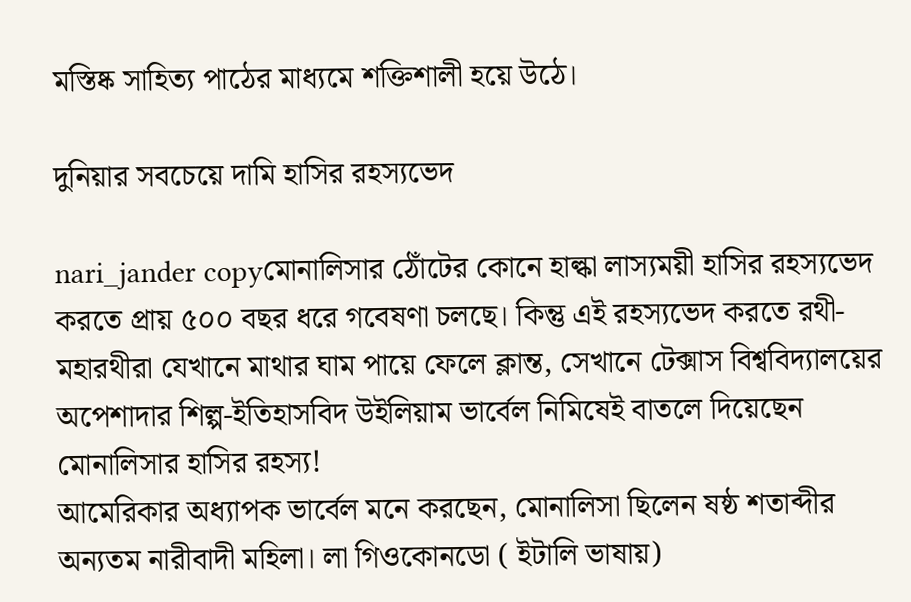মস্তিষ্ক সাহিত্য পাঠের মাধ্যমে শক্তিশালী হয়ে উঠে।

দুনিয়ার সবচেয়ে দামি হাসির রহস্যভেদ

nari_jander copyমোনালিসার ঠোঁটের কোনে হাল্কা লাস্যময়ী হাসির রহস্যভেদ করতে প্রায় ৫০০ বছর ধরে গবেষণা চলছে। কিন্তু এই রহস্যভেদ করতে রথী-মহারথীরা যেখানে মাথার ঘাম পায়ে ফেলে ক্লান্ত, সেখানে টেক্সাস বিশ্ববিদ্যালয়ের অপেশাদার শিল্প-ইতিহাসবিদ উইলিয়াম ভার্বেল নিমিষেই বাতলে দিয়েছেন মোনালিসার হাসির রহস্য!
আমেরিকার অধ্যাপক ভার্বেল মনে করছেন, মোনালিসা ছিলেন ষষ্ঠ শতাব্দীর অন্যতম নারীবাদী মহিলা। লা গিওকোনডো ( ইটালি ভাষায়)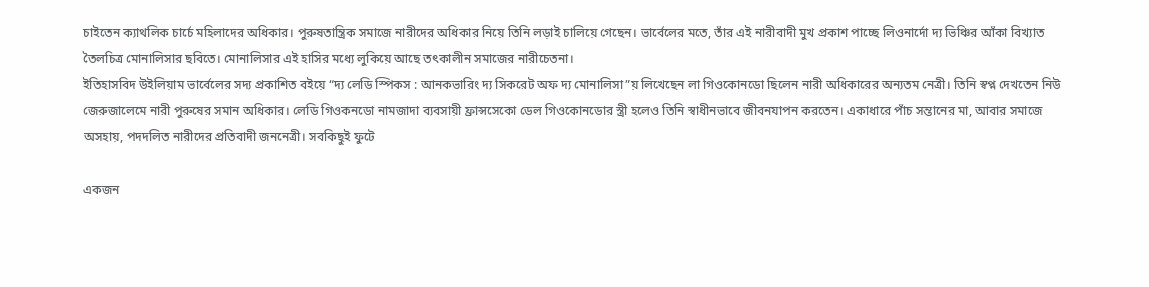চাইতেন ক্যাথলিক চার্চে মহিলাদের অধিকার। পুরুষতান্ত্রিক সমাজে নারীদের অধিকার নিয়ে তিনি লড়াই চালিয়ে গেছেন। ভার্বেলের মতে, তাঁর এই নারীবাদী মুখ প্রকাশ পাচ্ছে লিওনার্দো দ্য ভিঞ্চির আঁকা বিখ্যাত তৈলচিত্র মোনালিসার ছবিতে। মোনালিসার এই হাসির মধ্যে লুকিয়ে আছে তৎকালীন সমাজের নারীচেতনা।
ইতিহাসবিদ উইলিয়াম ভার্বেলের সদ্য প্রকাশিত বইয়ে “দ্য লেডি স্পিকস : আনকভারিং দ্য সিকরেট অফ দ্য মোনালিসা”য় লিখেছেন লা গিওকোনডো ছিলেন নারী অধিকারের অন্যতম নেত্রী। তিনি স্বপ্ন দেখতেন নিউ জেরুজালেমে নারী পুরুষের সমান অধিকার। লেডি গিওকনডো নামজাদা ব্যবসায়ী ফ্রান্সসেকো ডেল গিওকোনডোর স্ত্রী হলেও তিনি স্বাধীনভাবে জীবনযাপন করতেন। একাধারে পাঁচ সন্তানের মা, আবার সমাজে অসহায়, পদদলিত নারীদের প্রতিবাদী জননেত্রী। সবকিছুই ফুটে

একজন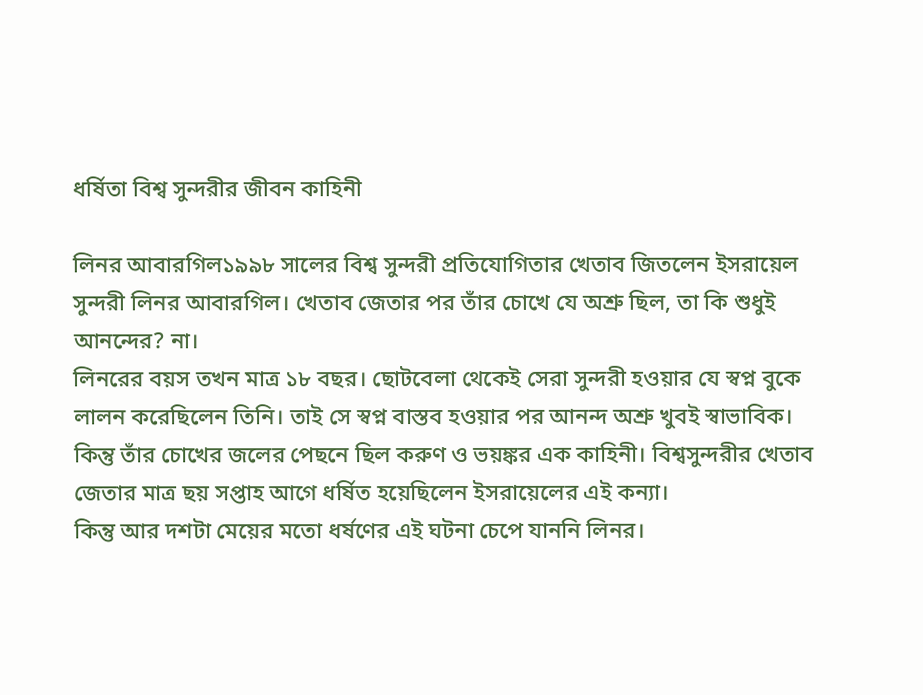ধর্ষিতা বিশ্ব সুন্দরীর জীবন কাহিনী

লিনর আবারগিল১৯৯৮ সালের বিশ্ব সুন্দরী প্রতিযোগিতার খেতাব জিতলেন ইসরায়েল সুন্দরী লিনর আবারগিল। খেতাব জেতার পর তাঁর চোখে যে অশ্রু ছিল, তা কি শুধুই আনন্দের? না।
লিনরের বয়স তখন মাত্র ১৮ বছর। ছোটবেলা থেকেই সেরা সুন্দরী হওয়ার যে স্বপ্ন বুকে লালন করেছিলেন তিনি। তাই সে স্বপ্ন বাস্তব হওয়ার পর আনন্দ অশ্রু খুবই স্বাভাবিক। কিন্তু তাঁর চোখের জলের পেছনে ছিল করুণ ও ভয়ঙ্কর এক কাহিনী। বিশ্বসুন্দরীর খেতাব জেতার মাত্র ছয় সপ্তাহ আগে ধর্ষিত হয়েছিলেন ইসরায়েলের এই কন্যা।
কিন্তু আর দশটা মেয়ের মতো ধর্ষণের এই ঘটনা চেপে যাননি লিনর।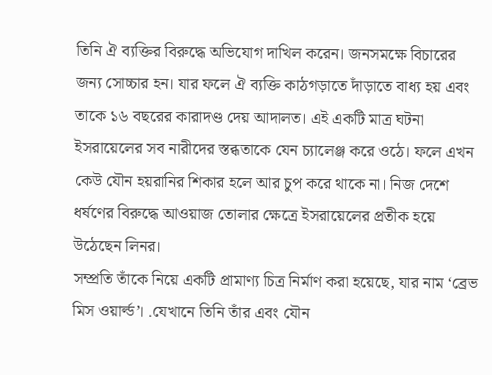তিনি ঐ ব্যক্তির বিরুদ্ধে অভিযোগ দাখিল করেন। জনসমক্ষে বিচারের জন্য সোচ্চার হন। যার ফলে ঐ ব্যক্তি কাঠগড়াতে দাঁড়াতে বাধ্য হয় এবং তাকে ১৬ বছরের কারাদণ্ড দেয় আদালত। এই একটি মাত্র ঘটনা ইসরায়েলের সব নারীদের স্তব্ধতাকে যেন চ্যালেঞ্জ করে ওঠে। ফলে এখন কেউ যৌন হয়রানির শিকার হলে আর চুপ করে থাকে না। নিজ দেশে ধর্ষণের বিরুদ্ধে আওয়াজ তোলার ক্ষেত্রে ইসরায়েলের প্রতীক হয়ে উঠেছেন লিনর।
সম্প্রতি তাঁকে নিয়ে একটি প্রামাণ্য চিত্র নির্মাণ করা হয়েছে, যার নাম ‘ব্রেভ মিস ওয়ার্ল্ড’। .যেখানে তিনি তাঁর এবং যৌন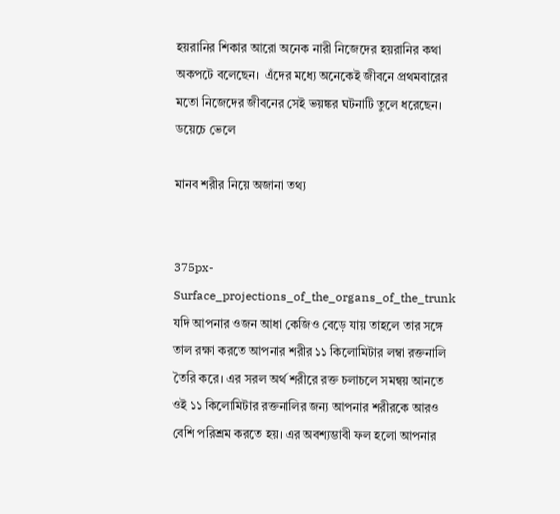হয়রানির শিকার আরো অনেক নারী নিজেদের হয়রানির কথা অকপটে বলেছেন।  এঁদের মধ্যে অনেকেই জীবনে প্রথমবারের মতো নিজেদের জীবনের সেই ভয়ঙ্কর ঘটনাটি তুলে ধরেছেন। ডয়েচে ভেলে

মানব শরীর নিয়ে অজানা তথ্য


375px-Surface_projections_of_the_organs_of_the_trunk যদি আপনার ওজন আধা কেজিও বেড়ে যায় তাহলে তার সঙ্গে তাল রক্ষা করতে আপনার শরীর ১১ কিলোমিটার লম্বা রক্তনালি তৈরি করে। এর সরল অর্থ শরীরে রক্ত চলাচলে সমন্বয় আনতে ওই ১১ কিলোমিটার রক্তনালির জন্য আপনার শরীরকে আরও বেশি পরিশ্রম করতে হয়। এর অবশ্যম্ভাবী ফল হলো আপনার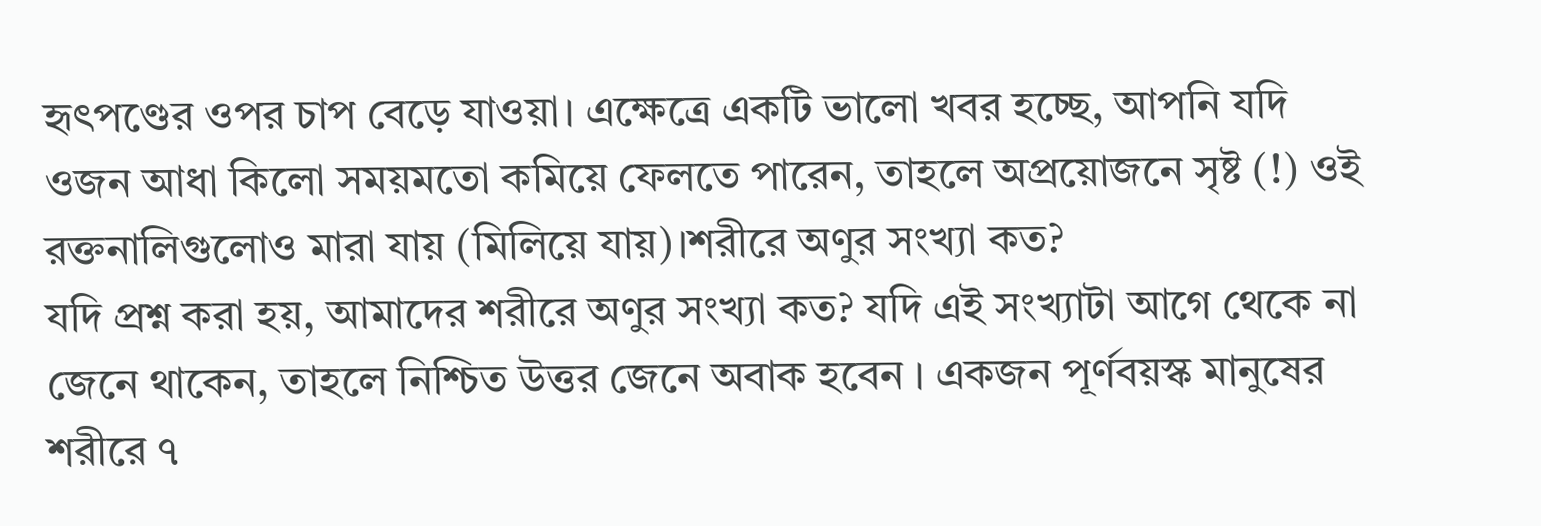হৃৎপণ্ডের ওপর চাপ বেড়ে যাওয়া। এক্ষেত্রে একটি ভালো খবর হচ্ছে, আপনি যদি ওজন আধা কিলো সময়মতো কমিয়ে ফেলতে পারেন, তাহলে অপ্রয়োজনে সৃষ্ট (!) ওই রক্তনালিগুলোও মারা যায় (মিলিয়ে যায়)।শরীরে অণুর সংখ্যা কত?
যদি প্রশ্ন করা হয়, আমাদের শরীরে অণুর সংখ্যা কত? যদি এই সংখ্যাটা আগে থেকে না জেনে থাকেন, তাহলে নিশ্চিত উত্তর জেনে অবাক হবেন । একজন পূর্ণবয়স্ক মানুষের শরীরে ৭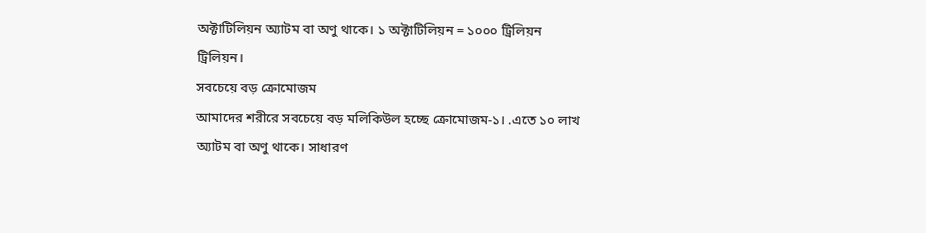অক্টাটিলিয়ন অ্যাটম বা অণু থাকে। ১ অক্টাটিলিয়ন = ১০০০ ট্রিলিয়ন ট্রিলিয়ন।
সবচেয়ে বড় ক্রোমোজম
আমাদের শরীরে সবচেয়ে বড় মলিকিউল হচ্ছে ক্রোমোজম-১। .এতে ১০ লাখ অ্যাটম বা অণু থাকে। সাধারণ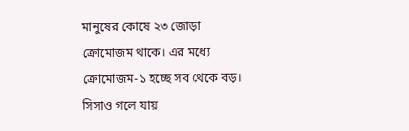মানুষের কোষে ২৩ জোড়া ক্রোমোজম থাকে। এর মধ্যে ক্রোমোজম-১ হচ্ছে সব থেকে বড়।
সিসাও গলে যায়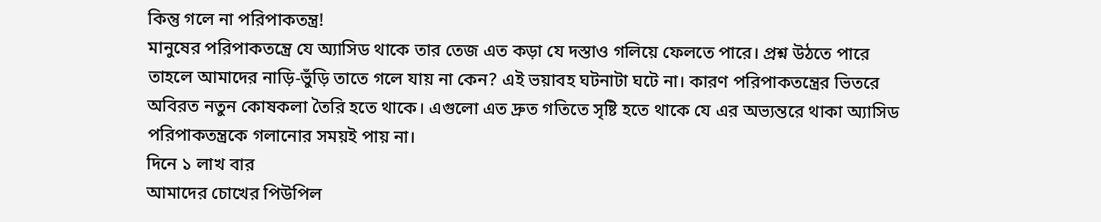কিন্তু গলে না পরিপাকতন্ত্র!
মানুষের পরিপাকতন্ত্রে যে অ্যাসিড থাকে তার তেজ এত কড়া যে দস্তাও গলিয়ে ফেলতে পারে। প্রশ্ন উঠতে পারে তাহলে আমাদের নাড়ি-ভুঁড়ি তাতে গলে যায় না কেন? এই ভয়াবহ ঘটনাটা ঘটে না। কারণ পরিপাকতন্ত্রের ভিতরে অবিরত নতুন কোষকলা তৈরি হতে থাকে। এগুলো এত দ্রুত গতিতে সৃষ্টি হতে থাকে যে এর অভ্যন্তরে থাকা অ্যাসিড পরিপাকতন্ত্রকে গলানোর সময়ই পায় না।
দিনে ১ লাখ বার
আমাদের চোখের পিউপিল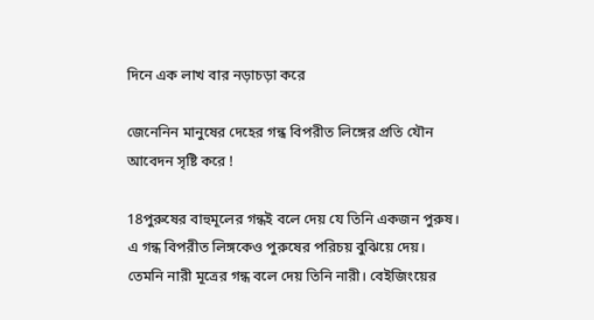দিনে এক লাখ বার নড়াচড়া করে

জেনেনিন মানুষের দেহের গন্ধ বিপরীত লিঙ্গের প্রতি যৌন আবেদন সৃষ্টি করে !

18পুরুষের বাহুমূলের গন্ধই বলে দেয় যে তিনি একজন পুরুষ। এ গন্ধ বিপরীত লিঙ্গকেও পুরুষের পরিচয় বুঝিয়ে দেয়। তেমনি নারী মূত্রের গন্ধ বলে দেয় তিনি নারী। বেইজিংয়ের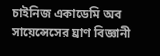চাইনিজ একাডেমি অব সায়েন্সেসের ঘ্রাণ বিজ্ঞানী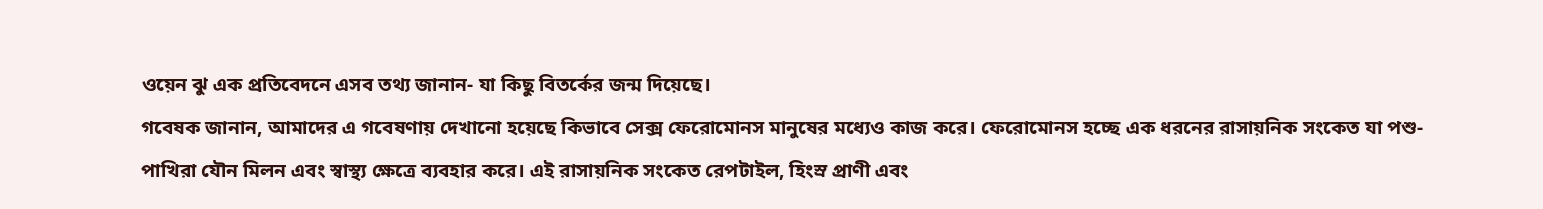ওয়েন ঝু এক প্রতিবেদনে এসব তথ্য জানান- যা কিছু বিতর্কের জন্ম দিয়েছে।
গবেষক জানান, আমাদের এ গবেষণায় দেখানো হয়েছে কিভাবে সেক্স ফেরোমোনস মানুষের মধ্যেও কাজ করে। ফেরোমোনস হচ্ছে এক ধরনের রাসায়নিক সংকেত যা পশু-পাখিরা যৌন মিলন এবং স্বাস্থ্য ক্ষেত্রে ব্যবহার করে। এই রাসায়নিক সংকেত রেপটাইল, হিংস্র প্রাণী এবং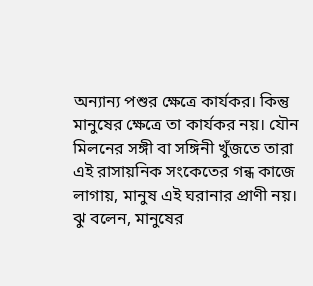অন্যান্য পশুর ক্ষেত্রে কার্যকর। কিন্তু মানুষের ক্ষেত্রে তা কার্যকর নয়। যৌন মিলনের সঙ্গী বা সঙ্গিনী খুঁজতে তারা এই রাসায়নিক সংকেতের গন্ধ কাজে লাগায়, মানুষ এই ঘরানার প্রাণী নয়।
ঝু বলেন, মানুষের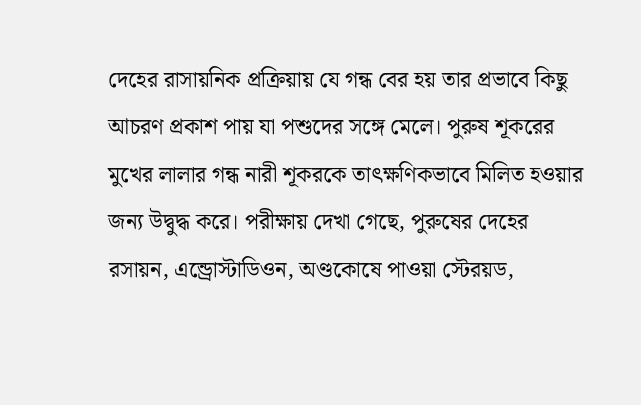দেহের রাসায়নিক প্রক্রিয়ায় যে গন্ধ বের হয় তার প্রভাবে কিছু আচরণ প্রকাশ পায় যা পশুদের সঙ্গে মেলে। পুরুষ শূকরের মুখের লালার গন্ধ নারী শূকরকে তাৎক্ষণিকভাবে মিলিত হওয়ার জন্য উদ্বুদ্ধ করে। পরীক্ষায় দেখা গেছে, পুরুষের দেহের রসায়ন, এন্ড্রোস্টাডিওন, অণ্ডকোষে পাওয়া স্টেরয়ড,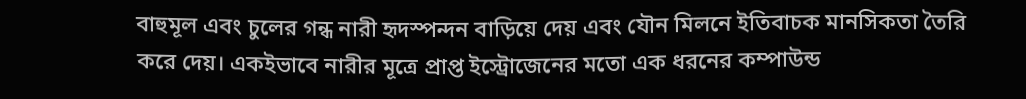বাহুমূল এবং চুলের গন্ধ নারী হৃদস্পন্দন বাড়িয়ে দেয় এবং যৌন মিলনে ইতিবাচক মানসিকতা তৈরি করে দেয়। একইভাবে নারীর মূত্রে প্রাপ্ত ইস্ট্রোজেনের মতো এক ধরনের কম্পাউন্ড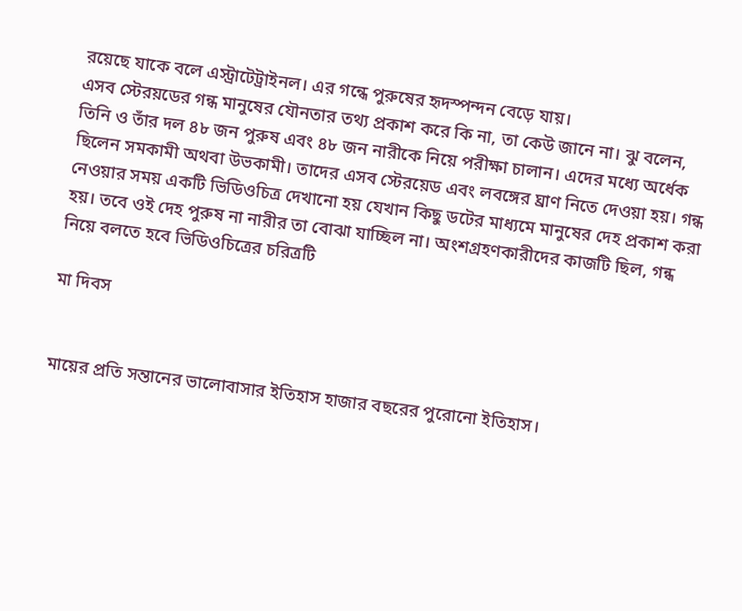রয়েছে যাকে বলে এস্ট্রাটেট্রাইনল। এর গন্ধে পুরুষের হৃদস্পন্দন বেড়ে যায়।
এসব স্টেরয়ডের গন্ধ মানুষের যৌনতার তথ্য প্রকাশ করে কি না, তা কেউ জানে না। ঝু বলেন, তিনি ও তাঁর দল ৪৮ জন পুরুষ এবং ৪৮ জন নারীকে নিয়ে পরীক্ষা চালান। এদের মধ্যে অর্ধেক ছিলেন সমকামী অথবা উভকামী। তাদের এসব স্টেরয়েড এবং লবঙ্গের ঘ্রাণ নিতে দেওয়া হয়। গন্ধ নেওয়ার সময় একটি ভিডিওচিত্র দেখানো হয় যেখান কিছু ডটের মাধ্যমে মানুষের দেহ প্রকাশ করা হয়। তবে ওই দেহ পুরুষ না নারীর তা বোঝা যাচ্ছিল না। অংশগ্রহণকারীদের কাজটি ছিল, গন্ধ নিয়ে বলতে হবে ভিডিওচিত্রের চরিত্রটি

মা দিবস


মায়ের প্রতি সন্তানের ভালোবাসার ইতিহাস হাজার বছরের পুরোনো ইতিহাস।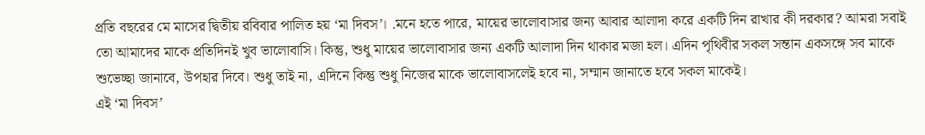প্রতি বছরের মে মাসের দ্বিতীয় রবিবার পালিত হয় ‘মা দিবস’। .মনে হতে পারে, মায়ের ভালোবাসার জন্য আবার আলাদা করে একটি দিন রাখার কী দরকার? আমরা সবাই তো আমাদের মাকে প্রতিদিনই খুব ভালোবাসি। কিন্তু, শুধু মায়ের ভালোবাসার জন্য একটি আলাদা দিন থাকার মজা হল। এদিন পৃথিবীর সকল সন্তান একসঙ্গে সব মাকে শুভেচ্ছা জানাবে, উপহার দিবে। শুধু তাই না, এদিনে কিন্তু শুধু নিজের মাকে ভালোবাসলেই হবে না, সম্মান জানাতে হবে সকল মাকেই।
এই ‘মা দিবস’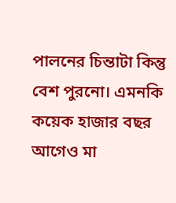পালনের চিন্তাটা কিন্তু বেশ পুরনো। এমনকি কয়েক হাজার বছর আগেও মা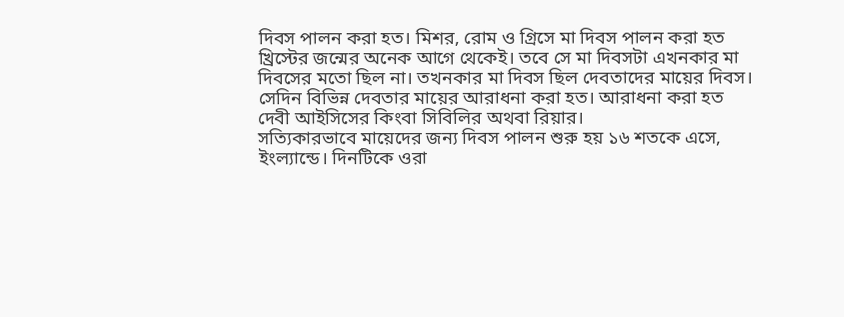দিবস পালন করা হত। মিশর, রোম ও গ্রিসে মা দিবস পালন করা হত খ্রিস্টের জন্মের অনেক আগে থেকেই। তবে সে মা দিবসটা এখনকার মা দিবসের মতো ছিল না। তখনকার মা দিবস ছিল দেবতাদের মায়ের দিবস। সেদিন বিভিন্ন দেবতার মায়ের আরাধনা করা হত। আরাধনা করা হত দেবী আইসিসের কিংবা সিবিলির অথবা রিয়ার।
সত্যিকারভাবে মায়েদের জন্য দিবস পালন শুরু হয় ১৬ শতকে এসে, ইংল্যান্ডে। দিনটিকে ওরা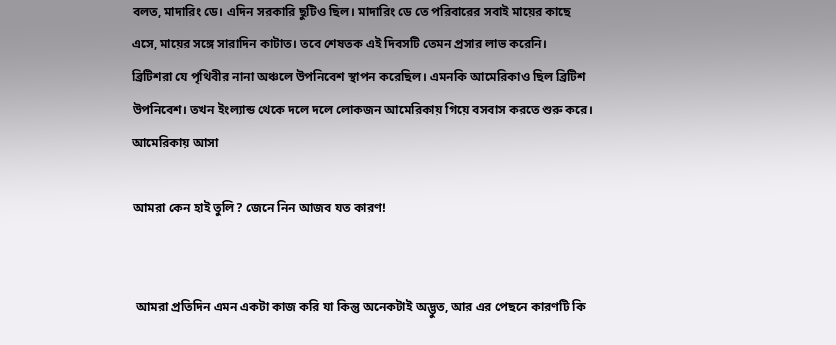বলত, মাদারিং ডে। এদিন সরকারি ছুটিও ছিল। মাদারিং ডে তে পরিবারের সবাই মায়ের কাছে এসে, মায়ের সঙ্গে সারাদিন কাটাত। তবে শেষতক এই দিবসটি তেমন প্রসার লাভ করেনি।
ব্রিটিশরা যে পৃথিবীর নানা অঞ্চলে উপনিবেশ স্থাপন করেছিল। এমনকি আমেরিকাও ছিল ব্রিটিশ উপনিবেশ। তখন ইংল্যান্ড থেকে দলে দলে লোকজন আমেরিকায় গিয়ে বসবাস করতে শুরু করে। আমেরিকায় আসা

আমরা কেন হাই তুলি? জেনে নিন আজব যত কারণ!


 আমরা প্রতিদিন এমন একটা কাজ করি যা কিন্তু অনেকটাই অদ্ভুত, আর এর পেছনে কারণটি কি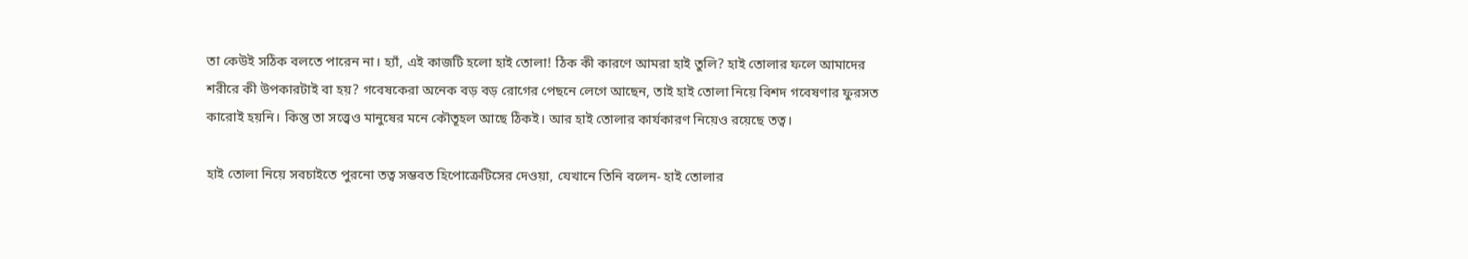তা কেউই সঠিক বলতে পারেন না। হ্যাঁ, এই কাজটি হলো হাই তোলা! ঠিক কী কারণে আমরা হাই তুলি? হাই তোলার ফলে আমাদের শরীরে কী উপকারটাই বা হয়? গবেষকেরা অনেক বড় বড় রোগের পেছনে লেগে আছেন, তাই হাই তোলা নিয়ে বিশদ গবেষণার ফুরসত কারোই হয়নি। কিন্তু তা সত্ত্বেও মানুষের মনে কৌতূহল আছে ঠিকই। আর হাই তোলার কার্যকারণ নিয়েও রয়েছে তত্ব।

হাই তোলা নিয়ে সবচাইতে পুরনো তত্ব সম্ভবত হিপোক্রেটিসের দেওয়া, যেখানে তিনি বলেন- হাই তোলার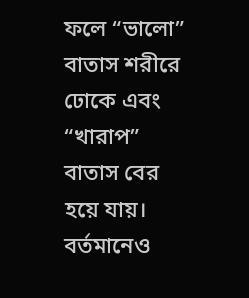ফলে “ভালো” বাতাস শরীরে ঢোকে এবং “খারাপ” বাতাস বের হয়ে যায়। বর্তমানেও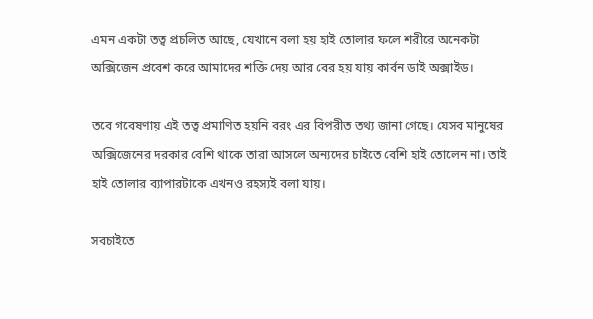এমন একটা তত্ব প্রচলিত আছে, যেখানে বলা হয় হাই তোলার ফলে শরীরে অনেকটা অক্সিজেন প্রবেশ করে আমাদের শক্তি দেয় আর বের হয় যায় কার্বন ডাই অক্সাইড।

তবে গবেষণায় এই তত্ব প্রমাণিত হয়নি বরং এর বিপরীত তথ্য জানা গেছে। যেসব মানুষের অক্সিজেনের দরকার বেশি থাকে তারা আসলে অন্যদের চাইতে বেশি হাই তোলেন না। তাই হাই তোলার ব্যাপারটাকে এখনও রহস্যই বলা যায়।

সবচাইতে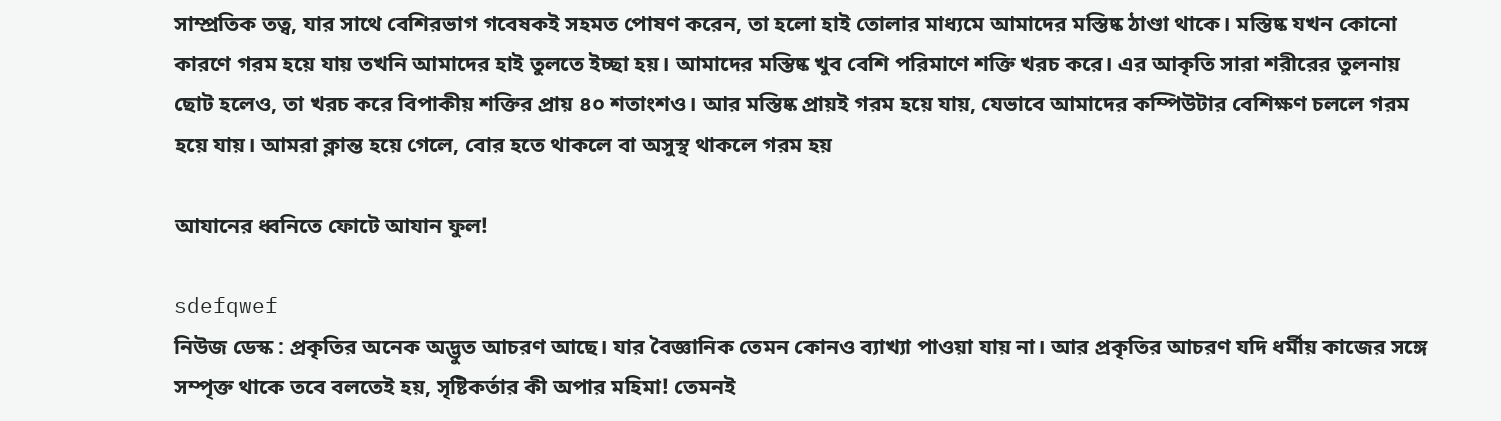সাম্প্রতিক তত্ব, যার সাথে বেশিরভাগ গবেষকই সহমত পোষণ করেন, তা হলো হাই তোলার মাধ্যমে আমাদের মস্তিষ্ক ঠাণ্ডা থাকে। মস্তিষ্ক যখন কোনো কারণে গরম হয়ে যায় তখনি আমাদের হাই তুলতে ইচ্ছা হয়। আমাদের মস্তিষ্ক খুব বেশি পরিমাণে শক্তি খরচ করে। এর আকৃতি সারা শরীরের তুলনায় ছোট হলেও, তা খরচ করে বিপাকীয় শক্তির প্রায় ৪০ শতাংশও। আর মস্তিষ্ক প্রায়ই গরম হয়ে যায়, যেভাবে আমাদের কম্পিউটার বেশিক্ষণ চললে গরম হয়ে যায়। আমরা ক্লান্ত হয়ে গেলে, বোর হতে থাকলে বা অসুস্থ থাকলে গরম হয়

আযানের ধ্বনিতে ফোটে আযান ফুল!

sdefqwef
নিউজ ডেস্ক : প্রকৃতির অনেক অদ্ভুত আচরণ আছে। যার বৈজ্ঞানিক তেমন কোনও ব্যাখ্যা পাওয়া যায় না। আর প্রকৃতির আচরণ যদি ধর্মীয় কাজের সঙ্গে সম্পৃক্ত থাকে তবে বলতেই হয়, সৃষ্টিকর্তার কী অপার মহিমা! তেমনই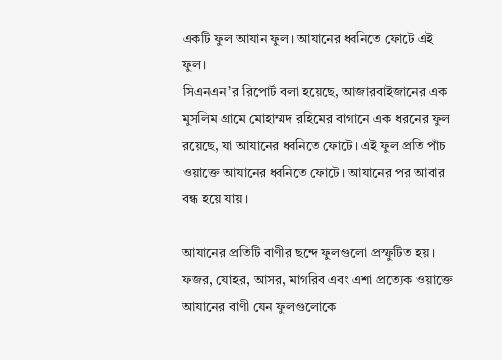একটি ফুল আযান ফুল। আযানের ধ্বনিতে ফোটে এই ফুল।
সিএনএন’র রিপোর্ট বলা হয়েছে, আজারবাইজানের এক মুসলিম গ্রামে মোহাম্মদ রহিমের বাগানে এক ধরনের ফুল রয়েছে, যা আযানের ধ্বনিতে ফোটে। এই ফুল প্রতি পাঁচ ওয়াক্তে আযানের ধ্বনিতে ফোটে। আযানের পর আবার বন্ধ হয়ে যায়।

আযানের প্রতিটি বাণীর ছন্দে ফুলগুলো প্রস্ফুটিত হয়। ফজর, যোহর, আসর, মাগরিব এবং এশা প্রত্যেক ওয়াক্তে আযানের বাণী যেন ফুলগুলোকে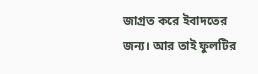জাগ্রত করে ইবাদতের জন্য। আর তাই ফুলটির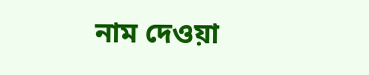নাম দেওয়া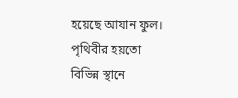হয়েছে আযান ফুল। পৃথিবীর হয়তো বিভিন্ন স্থানে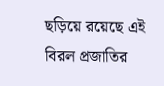ছড়িয়ে রয়েছে এই বিরল প্রজাতির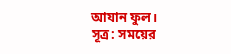আযান ফুল।
সূত্র: সময়ের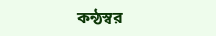কন্ঠস্বর